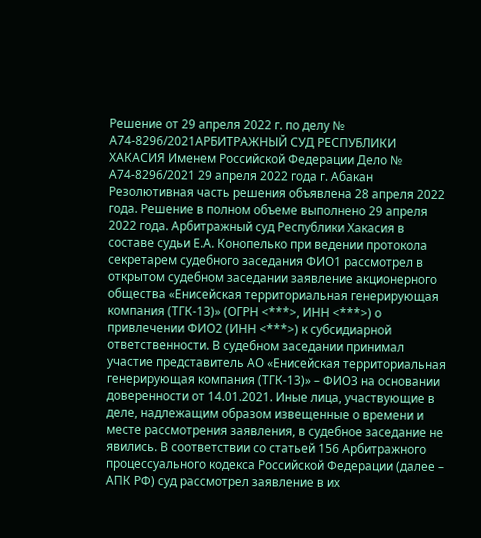Решение от 29 апреля 2022 г. по делу № А74-8296/2021АРБИТРАЖНЫЙ СУД РЕСПУБЛИКИ ХАКАСИЯ Именем Российской Федерации Дело № А74-8296/2021 29 апреля 2022 года г. Абакан Резолютивная часть решения объявлена 28 апреля 2022 года. Решение в полном объеме выполнено 29 апреля 2022 года. Арбитражный суд Республики Хакасия в составе судьи Е.А. Конопелько при ведении протокола секретарем судебного заседания ФИО1 рассмотрел в открытом судебном заседании заявление акционерного общества «Енисейская территориальная генерирующая компания (ТГК-13)» (ОГРН <***>, ИНН <***>) о привлечении ФИО2 (ИНН <***>) к субсидиарной ответственности. В судебном заседании принимал участие представитель АО «Енисейская территориальная генерирующая компания (ТГК-13)» – ФИО3 на основании доверенности от 14.01.2021. Иные лица, участвующие в деле, надлежащим образом извещенные о времени и месте рассмотрения заявления, в судебное заседание не явились. В соответствии со статьей 156 Арбитражного процессуального кодекса Российской Федерации (далее – АПК РФ) суд рассмотрел заявление в их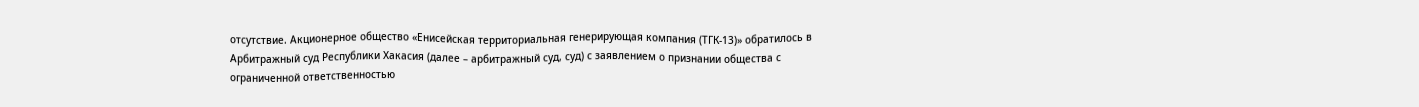отсутствие. Акционерное общество «Енисейская территориальная генерирующая компания (ТГК-13)» обратилось в Арбитражный суд Республики Хакасия (далее – арбитражный суд, суд) с заявлением о признании общества с ограниченной ответственностью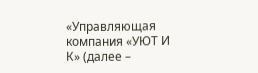«Управляющая компания «УЮТ И К» (далее –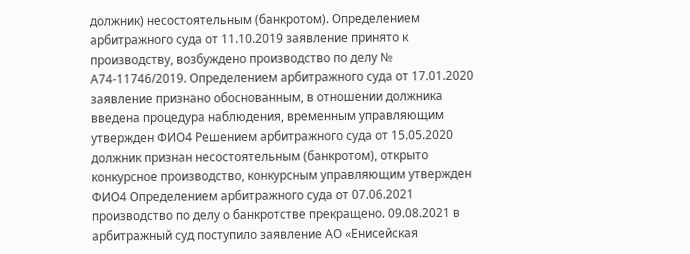должник) несостоятельным (банкротом). Определением арбитражного суда от 11.10.2019 заявление принято к производству, возбуждено производство по делу № А74-11746/2019. Определением арбитражного суда от 17.01.2020 заявление признано обоснованным, в отношении должника введена процедура наблюдения, временным управляющим утвержден ФИО4 Решением арбитражного суда от 15.05.2020 должник признан несостоятельным (банкротом), открыто конкурсное производство, конкурсным управляющим утвержден ФИО4 Определением арбитражного суда от 07.06.2021 производство по делу о банкротстве прекращено. 09.08.2021 в арбитражный суд поступило заявление АО «Енисейская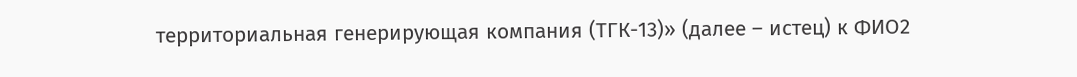территориальная генерирующая компания (ТГК-13)» (далее – истец) к ФИО2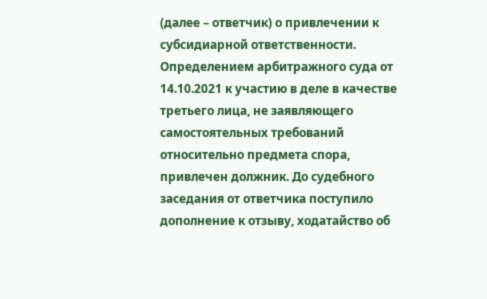(далее – ответчик) о привлечении к субсидиарной ответственности. Определением арбитражного суда от 14.10.2021 к участию в деле в качестве третьего лица, не заявляющего самостоятельных требований относительно предмета спора, привлечен должник. До судебного заседания от ответчика поступило дополнение к отзыву, ходатайство об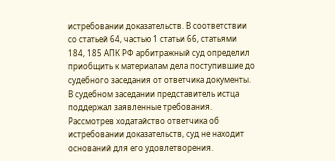истребовании доказательств. В соответствии со статьей 64, частью 1 статьи 66, статьями 184, 185 АПК РФ арбитражный суд определил приобщить к материалам дела поступившие до судебного заседания от ответчика документы. В судебном заседании представитель истца поддержал заявленные требования. Рассмотрев ходатайство ответчика об истребовании доказательств, суд не находит оснований для его удовлетворения.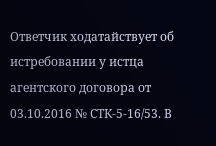Ответчик ходатайствует об истребовании у истца агентского договора от 03.10.2016 № СТК-5-16/53. В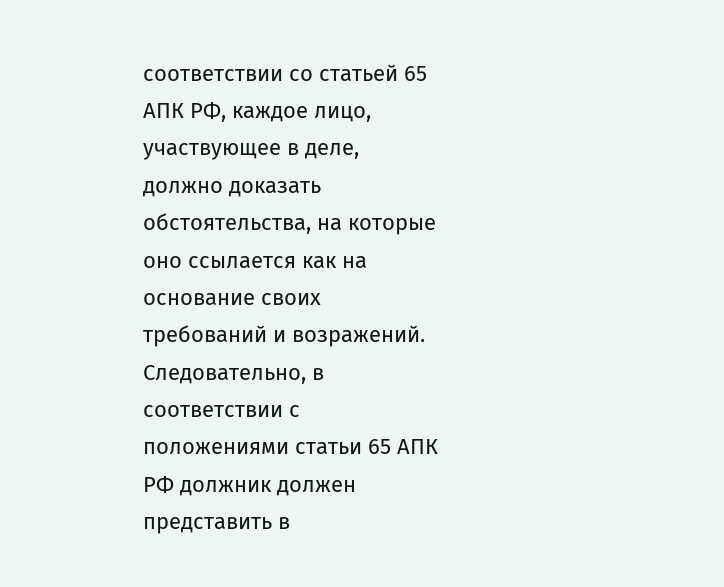соответствии со статьей 65 АПК РФ, каждое лицо, участвующее в деле, должно доказать обстоятельства, на которые оно ссылается как на основание своих требований и возражений. Следовательно, в соответствии с положениями статьи 65 АПК РФ должник должен представить в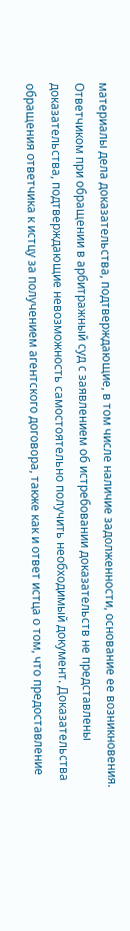материалы дела доказательства, подтверждающие, в том числе наличие задолженности, основание ее возникновения. Ответчиком при обращении в арбитражный суд с заявлением об истребовании доказательств не представлены доказательства, подтверждающие невозможность самостоятельно получить необходимый документ. Доказательства обращения ответчика к истцу за получением агентского договора, также как и ответ истца о том, что предоставление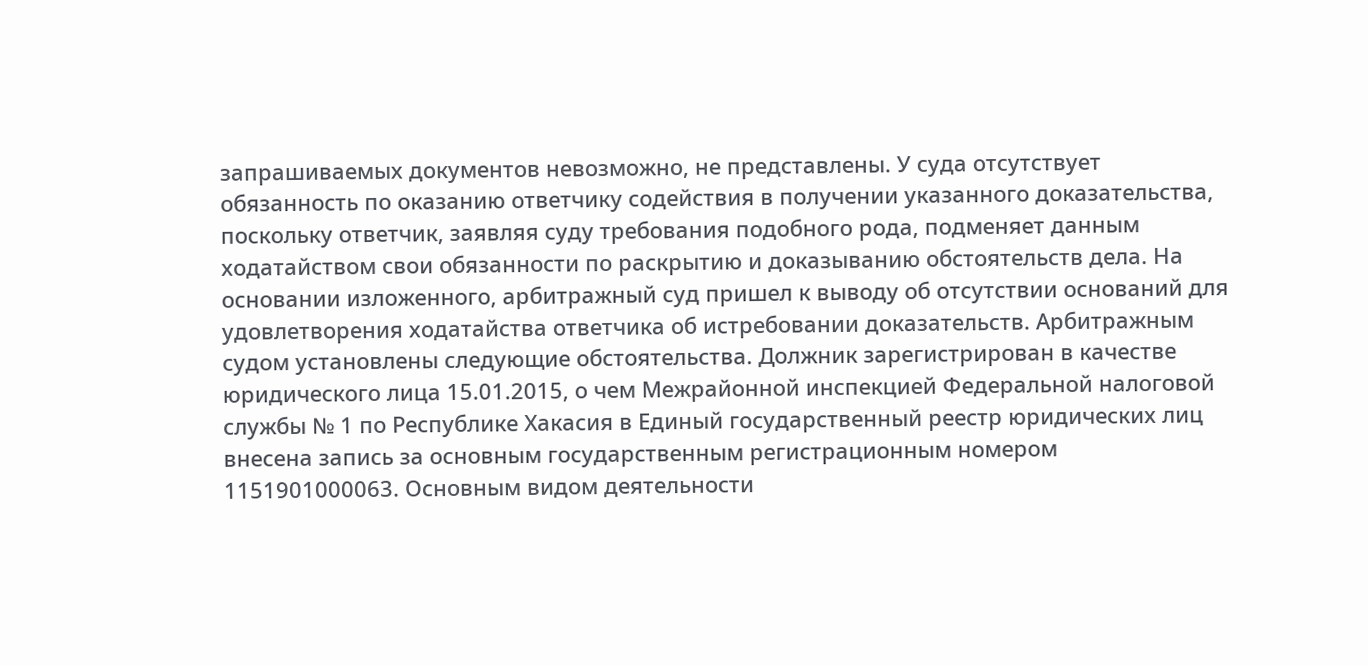запрашиваемых документов невозможно, не представлены. У суда отсутствует обязанность по оказанию ответчику содействия в получении указанного доказательства, поскольку ответчик, заявляя суду требования подобного рода, подменяет данным ходатайством свои обязанности по раскрытию и доказыванию обстоятельств дела. На основании изложенного, арбитражный суд пришел к выводу об отсутствии оснований для удовлетворения ходатайства ответчика об истребовании доказательств. Арбитражным судом установлены следующие обстоятельства. Должник зарегистрирован в качестве юридического лица 15.01.2015, о чем Межрайонной инспекцией Федеральной налоговой службы № 1 по Республике Хакасия в Единый государственный реестр юридических лиц внесена запись за основным государственным регистрационным номером 1151901000063. Основным видом деятельности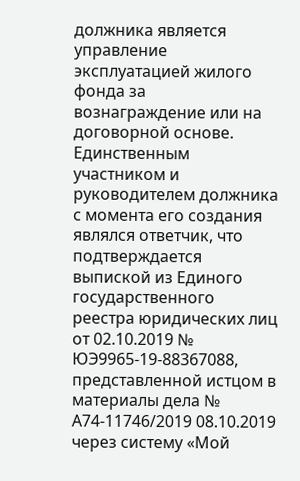должника является управление эксплуатацией жилого фонда за вознаграждение или на договорной основе. Единственным участником и руководителем должника с момента его создания являлся ответчик, что подтверждается выпиской из Единого государственного реестра юридических лиц от 02.10.2019 № ЮЭ9965-19-88367088, представленной истцом в материалы дела № А74-11746/2019 08.10.2019 через систему «Мой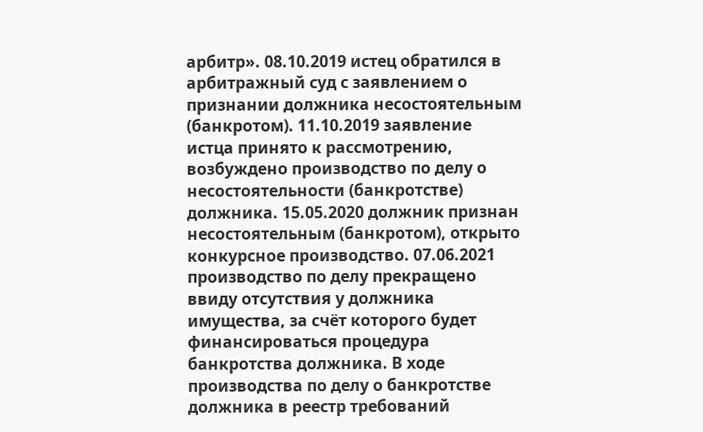арбитр». 08.10.2019 истец обратился в арбитражный суд с заявлением о признании должника несостоятельным (банкротом). 11.10.2019 заявление истца принято к рассмотрению, возбуждено производство по делу о несостоятельности (банкротстве) должника. 15.05.2020 должник признан несостоятельным (банкротом), открыто конкурсное производство. 07.06.2021 производство по делу прекращено ввиду отсутствия у должника имущества, за счёт которого будет финансироваться процедура банкротства должника. В ходе производства по делу о банкротстве должника в реестр требований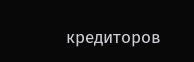кредиторов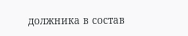должника в состав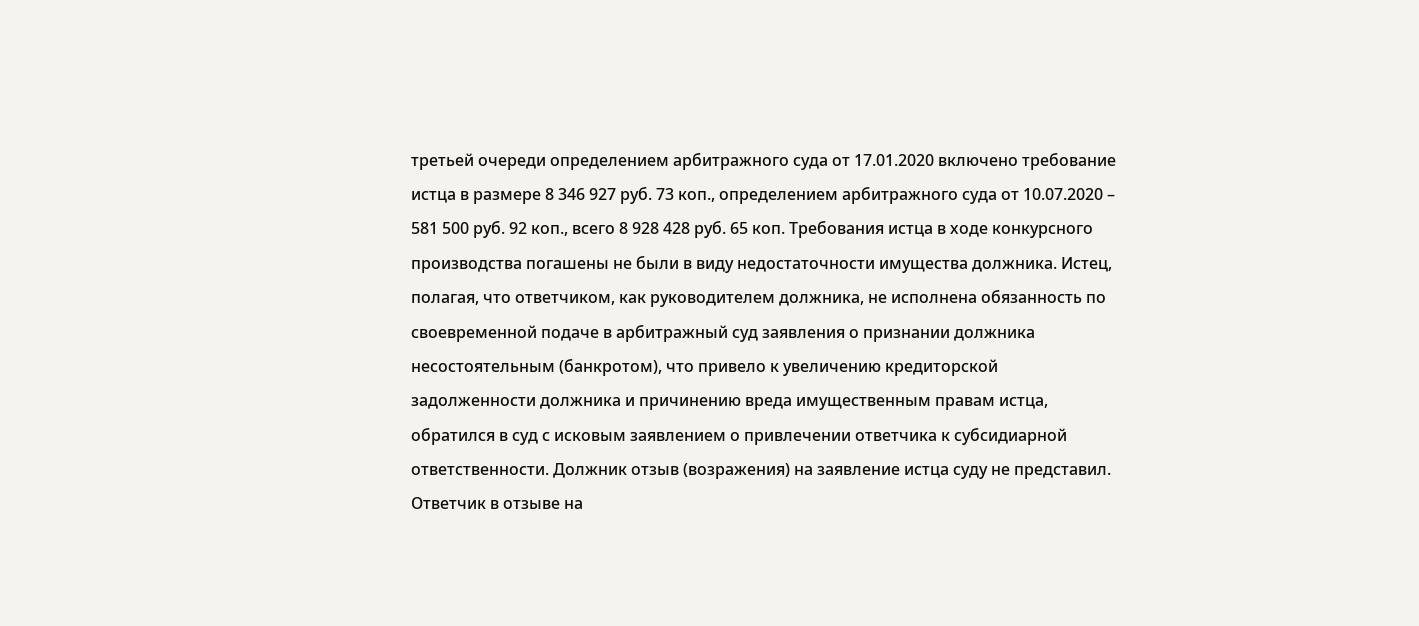третьей очереди определением арбитражного суда от 17.01.2020 включено требование истца в размере 8 346 927 руб. 73 коп., определением арбитражного суда от 10.07.2020 – 581 500 руб. 92 коп., всего 8 928 428 руб. 65 коп. Требования истца в ходе конкурсного производства погашены не были в виду недостаточности имущества должника. Истец, полагая, что ответчиком, как руководителем должника, не исполнена обязанность по своевременной подаче в арбитражный суд заявления о признании должника несостоятельным (банкротом), что привело к увеличению кредиторской задолженности должника и причинению вреда имущественным правам истца, обратился в суд с исковым заявлением о привлечении ответчика к субсидиарной ответственности. Должник отзыв (возражения) на заявление истца суду не представил. Ответчик в отзыве на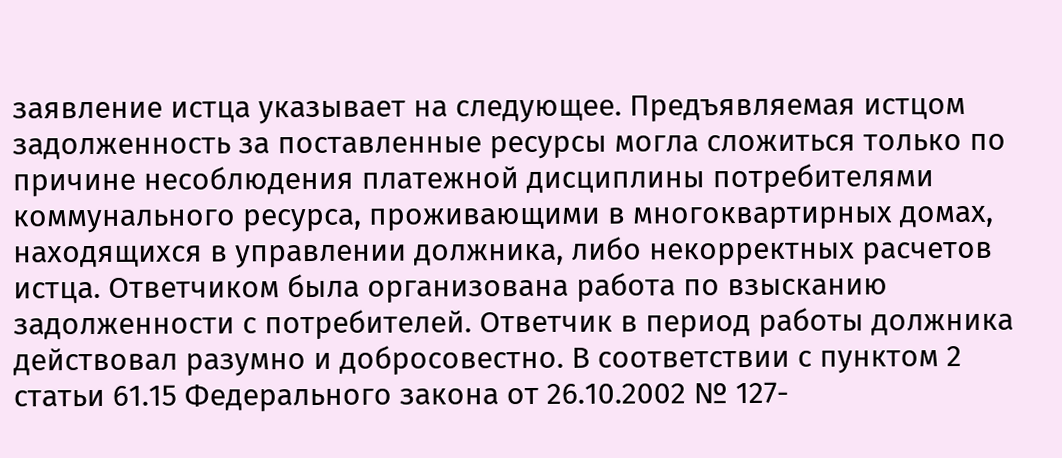заявление истца указывает на следующее. Предъявляемая истцом задолженность за поставленные ресурсы могла сложиться только по причине несоблюдения платежной дисциплины потребителями коммунального ресурса, проживающими в многоквартирных домах, находящихся в управлении должника, либо некорректных расчетов истца. Ответчиком была организована работа по взысканию задолженности с потребителей. Ответчик в период работы должника действовал разумно и добросовестно. В соответствии с пунктом 2 статьи 61.15 Федерального закона от 26.10.2002 № 127-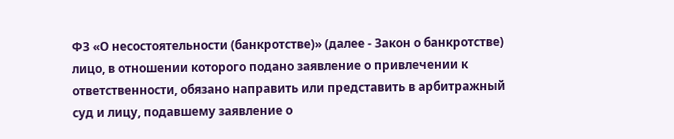ФЗ «О несостоятельности (банкротстве)» (далее - Закон о банкротстве) лицо, в отношении которого подано заявление о привлечении к ответственности, обязано направить или представить в арбитражный суд и лицу, подавшему заявление о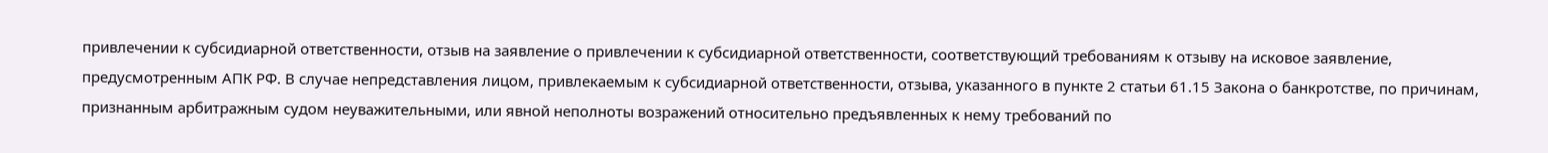привлечении к субсидиарной ответственности, отзыв на заявление о привлечении к субсидиарной ответственности, соответствующий требованиям к отзыву на исковое заявление, предусмотренным АПК РФ. В случае непредставления лицом, привлекаемым к субсидиарной ответственности, отзыва, указанного в пункте 2 статьи 61.15 Закона о банкротстве, по причинам, признанным арбитражным судом неуважительными, или явной неполноты возражений относительно предъявленных к нему требований по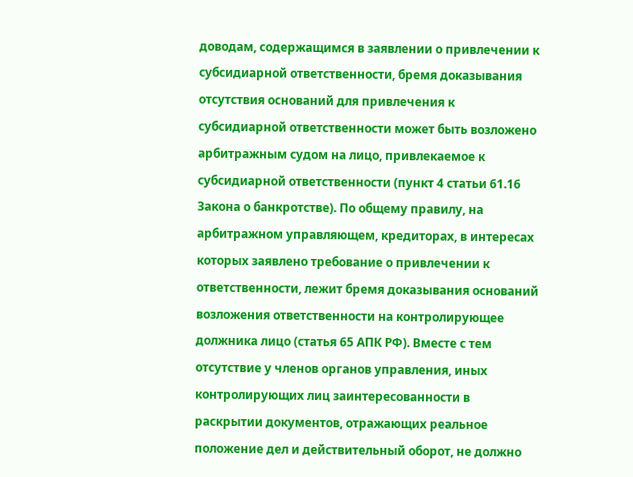доводам, содержащимся в заявлении о привлечении к субсидиарной ответственности, бремя доказывания отсутствия оснований для привлечения к субсидиарной ответственности может быть возложено арбитражным судом на лицо, привлекаемое к субсидиарной ответственности (пункт 4 статьи 61.16 Закона о банкротстве). По общему правилу, на арбитражном управляющем, кредиторах, в интересах которых заявлено требование о привлечении к ответственности, лежит бремя доказывания оснований возложения ответственности на контролирующее должника лицо (статья 65 АПК РФ). Вместе с тем отсутствие у членов органов управления, иных контролирующих лиц заинтересованности в раскрытии документов, отражающих реальное положение дел и действительный оборот, не должно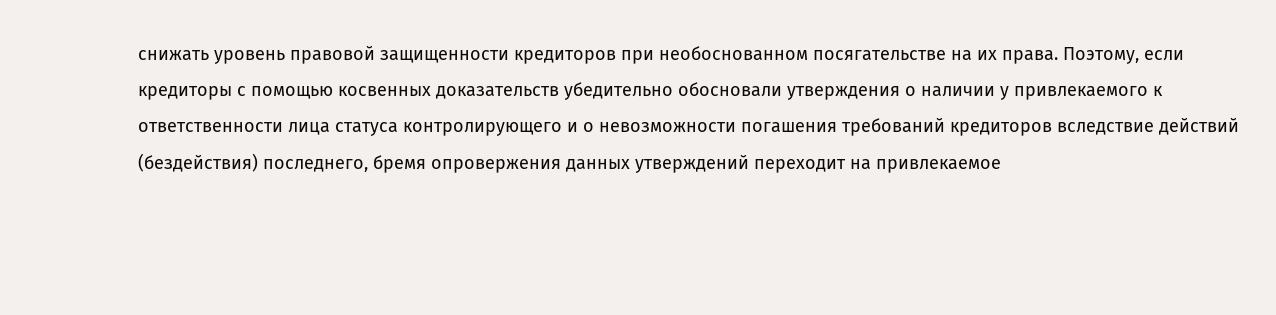снижать уровень правовой защищенности кредиторов при необоснованном посягательстве на их права. Поэтому, если кредиторы с помощью косвенных доказательств убедительно обосновали утверждения о наличии у привлекаемого к ответственности лица статуса контролирующего и о невозможности погашения требований кредиторов вследствие действий (бездействия) последнего, бремя опровержения данных утверждений переходит на привлекаемое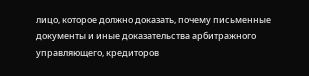лицо, которое должно доказать, почему письменные документы и иные доказательства арбитражного управляющего, кредиторов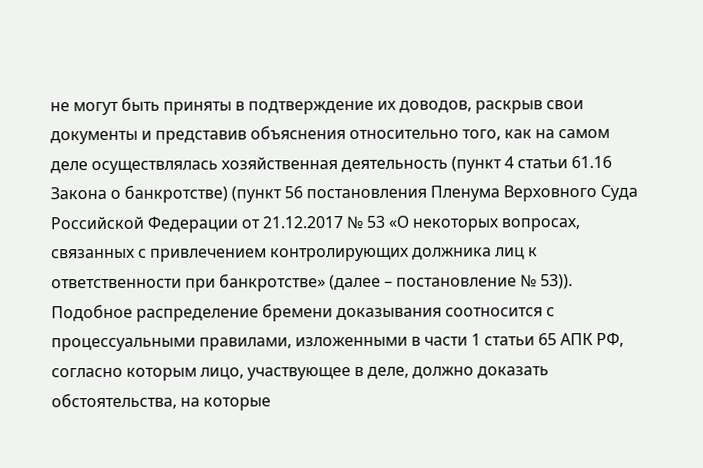не могут быть приняты в подтверждение их доводов, раскрыв свои документы и представив объяснения относительно того, как на самом деле осуществлялась хозяйственная деятельность (пункт 4 статьи 61.16 Закона о банкротстве) (пункт 56 постановления Пленума Верховного Суда Российской Федерации от 21.12.2017 № 53 «О некоторых вопросах, связанных с привлечением контролирующих должника лиц к ответственности при банкротстве» (далее – постановление № 53)). Подобное распределение бремени доказывания соотносится с процессуальными правилами, изложенными в части 1 статьи 65 АПК РФ, согласно которым лицо, участвующее в деле, должно доказать обстоятельства, на которые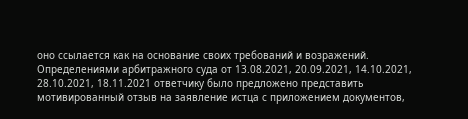оно ссылается как на основание своих требований и возражений. Определениями арбитражного суда от 13.08.2021, 20.09.2021, 14.10.2021, 28.10.2021, 18.11.2021 ответчику было предложено представить мотивированный отзыв на заявление истца с приложением документов,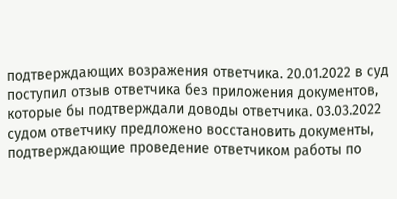подтверждающих возражения ответчика. 20.01.2022 в суд поступил отзыв ответчика без приложения документов, которые бы подтверждали доводы ответчика. 03.03.2022 судом ответчику предложено восстановить документы, подтверждающие проведение ответчиком работы по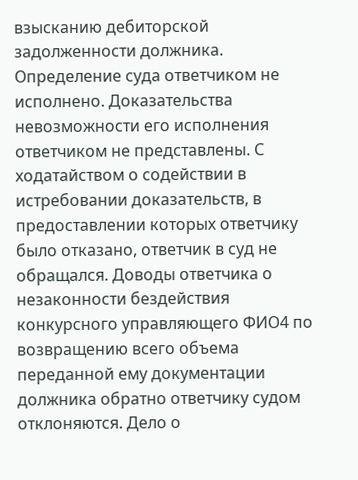взысканию дебиторской задолженности должника. Определение суда ответчиком не исполнено. Доказательства невозможности его исполнения ответчиком не представлены. С ходатайством о содействии в истребовании доказательств, в предоставлении которых ответчику было отказано, ответчик в суд не обращался. Доводы ответчика о незаконности бездействия конкурсного управляющего ФИО4 по возвращению всего объема переданной ему документации должника обратно ответчику судом отклоняются. Дело о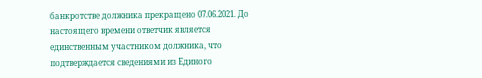банкротстве должника прекращено 07.06.2021. До настоящего времени ответчик является единственным участником должника, что подтверждается сведениями из Единого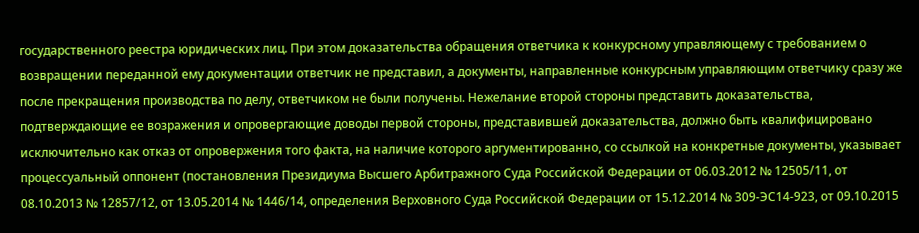государственного реестра юридических лиц. При этом доказательства обращения ответчика к конкурсному управляющему с требованием о возвращении переданной ему документации ответчик не представил, а документы, направленные конкурсным управляющим ответчику сразу же после прекращения производства по делу, ответчиком не были получены. Нежелание второй стороны представить доказательства, подтверждающие ее возражения и опровергающие доводы первой стороны, представившей доказательства, должно быть квалифицировано исключительно как отказ от опровержения того факта, на наличие которого аргументированно, со ссылкой на конкретные документы, указывает процессуальный оппонент (постановления Президиума Высшего Арбитражного Суда Российской Федерации от 06.03.2012 № 12505/11, от 08.10.2013 № 12857/12, от 13.05.2014 № 1446/14, определения Верховного Суда Российской Федерации от 15.12.2014 № 309-ЭС14-923, от 09.10.2015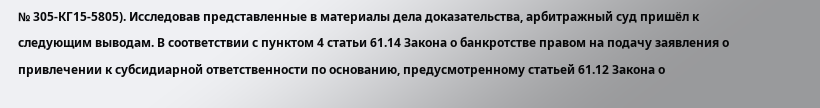№ 305-КГ15-5805). Исследовав представленные в материалы дела доказательства, арбитражный суд пришёл к следующим выводам. В соответствии с пунктом 4 статьи 61.14 Закона о банкротстве правом на подачу заявления о привлечении к субсидиарной ответственности по основанию, предусмотренному статьей 61.12 Закона о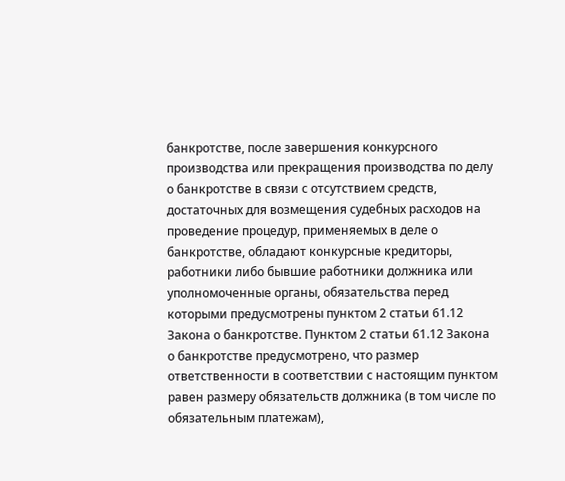банкротстве, после завершения конкурсного производства или прекращения производства по делу о банкротстве в связи с отсутствием средств, достаточных для возмещения судебных расходов на проведение процедур, применяемых в деле о банкротстве, обладают конкурсные кредиторы, работники либо бывшие работники должника или уполномоченные органы, обязательства перед которыми предусмотрены пунктом 2 статьи 61.12 Закона о банкротстве. Пунктом 2 статьи 61.12 Закона о банкротстве предусмотрено, что размер ответственности в соответствии с настоящим пунктом равен размеру обязательств должника (в том числе по обязательным платежам),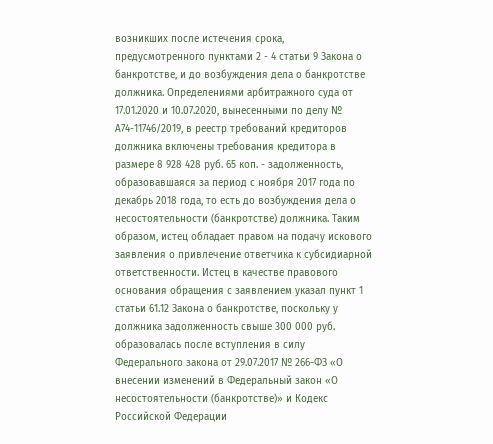возникших после истечения срока, предусмотренного пунктами 2 - 4 статьи 9 Закона о банкротстве, и до возбуждения дела о банкротстве должника. Определениями арбитражного суда от 17.01.2020 и 10.07.2020, вынесенными по делу № А74-11746/2019, в реестр требований кредиторов должника включены требования кредитора в размере 8 928 428 руб. 65 коп. - задолженность, образовавшаяся за период с ноября 2017 года по декабрь 2018 года, то есть до возбуждения дела о несостоятельности (банкротстве) должника. Таким образом, истец обладает правом на подачу искового заявления о привлечение ответчика к субсидиарной ответственности. Истец в качестве правового основания обращения с заявлением указал пункт 1 статьи 61.12 Закона о банкротстве, поскольку у должника задолженность свыше 300 000 руб. образовалась после вступления в силу Федерального закона от 29.07.2017 № 266-ФЗ «О внесении изменений в Федеральный закон «О несостоятельности (банкротстве)» и Кодекс Российской Федерации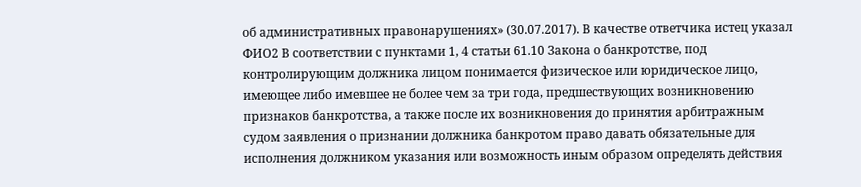об административных правонарушениях» (30.07.2017). В качестве ответчика истец указал ФИО2 В соответствии с пунктами 1, 4 статьи 61.10 Закона о банкротстве, под контролирующим должника лицом понимается физическое или юридическое лицо, имеющее либо имевшее не более чем за три года, предшествующих возникновению признаков банкротства, а также после их возникновения до принятия арбитражным судом заявления о признании должника банкротом право давать обязательные для исполнения должником указания или возможность иным образом определять действия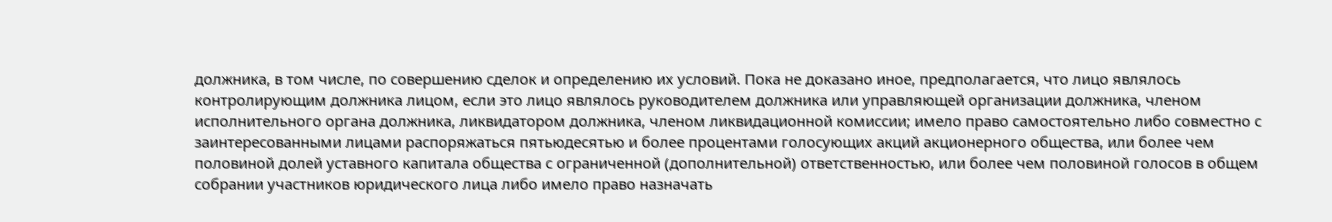должника, в том числе, по совершению сделок и определению их условий. Пока не доказано иное, предполагается, что лицо являлось контролирующим должника лицом, если это лицо являлось руководителем должника или управляющей организации должника, членом исполнительного органа должника, ликвидатором должника, членом ликвидационной комиссии; имело право самостоятельно либо совместно с заинтересованными лицами распоряжаться пятьюдесятью и более процентами голосующих акций акционерного общества, или более чем половиной долей уставного капитала общества с ограниченной (дополнительной) ответственностью, или более чем половиной голосов в общем собрании участников юридического лица либо имело право назначать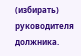(избирать) руководителя должника.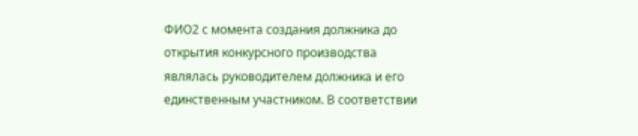ФИО2 с момента создания должника до открытия конкурсного производства являлась руководителем должника и его единственным участником. В соответствии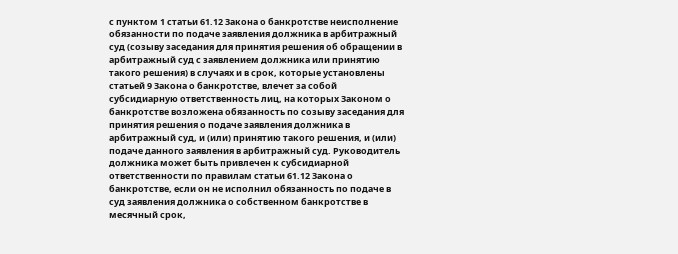с пунктом 1 статьи 61.12 Закона о банкротстве неисполнение обязанности по подаче заявления должника в арбитражный суд (созыву заседания для принятия решения об обращении в арбитражный суд с заявлением должника или принятию такого решения) в случаях и в срок, которые установлены статьей 9 Закона о банкротстве, влечет за собой субсидиарную ответственность лиц, на которых Законом о банкротстве возложена обязанность по созыву заседания для принятия решения о подаче заявления должника в арбитражный суд, и (или) принятию такого решения, и (или) подаче данного заявления в арбитражный суд. Руководитель должника может быть привлечен к субсидиарной ответственности по правилам статьи 61.12 Закона о банкротстве, если он не исполнил обязанность по подаче в суд заявления должника о собственном банкротстве в месячный срок,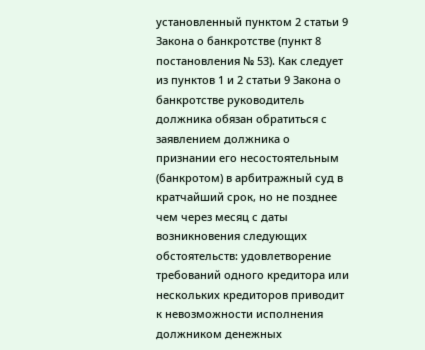установленный пунктом 2 статьи 9 Закона о банкротстве (пункт 8 постановления № 53). Как следует из пунктов 1 и 2 статьи 9 Закона о банкротстве руководитель должника обязан обратиться с заявлением должника о признании его несостоятельным (банкротом) в арбитражный суд в кратчайший срок, но не позднее чем через месяц с даты возникновения следующих обстоятельств: удовлетворение требований одного кредитора или нескольких кредиторов приводит к невозможности исполнения должником денежных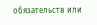обязательств или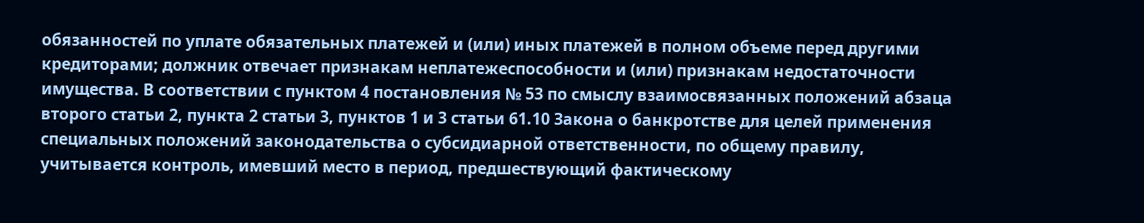обязанностей по уплате обязательных платежей и (или) иных платежей в полном объеме перед другими кредиторами; должник отвечает признакам неплатежеспособности и (или) признакам недостаточности имущества. В соответствии с пунктом 4 постановления № 53 по смыслу взаимосвязанных положений абзаца второго статьи 2, пункта 2 статьи 3, пунктов 1 и 3 статьи 61.10 Закона о банкротстве для целей применения специальных положений законодательства о субсидиарной ответственности, по общему правилу, учитывается контроль, имевший место в период, предшествующий фактическому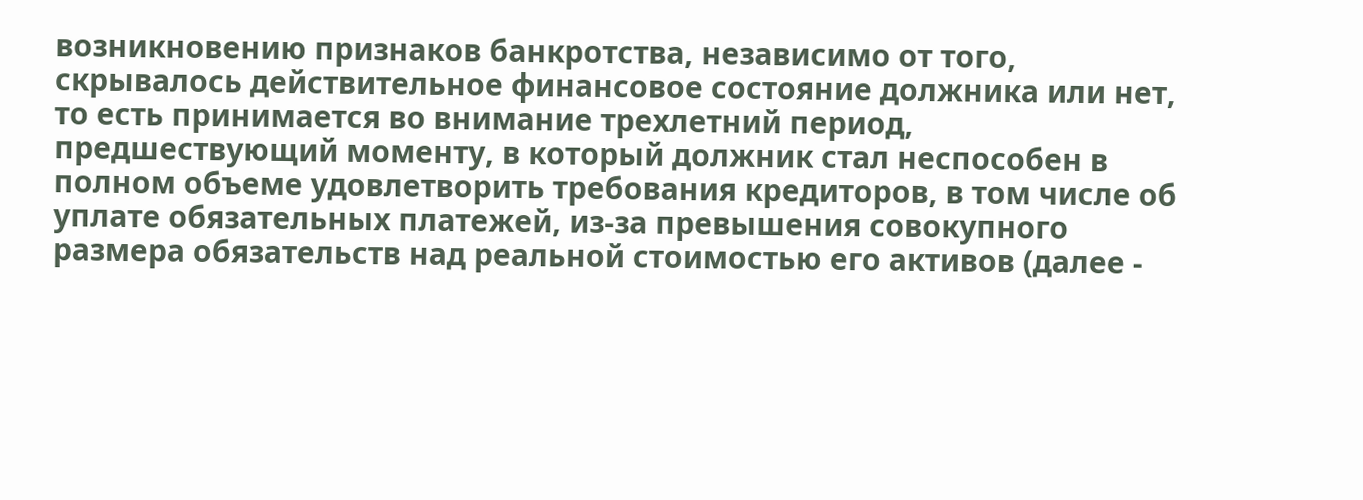возникновению признаков банкротства, независимо от того, скрывалось действительное финансовое состояние должника или нет, то есть принимается во внимание трехлетний период, предшествующий моменту, в который должник стал неспособен в полном объеме удовлетворить требования кредиторов, в том числе об уплате обязательных платежей, из-за превышения совокупного размера обязательств над реальной стоимостью его активов (далее -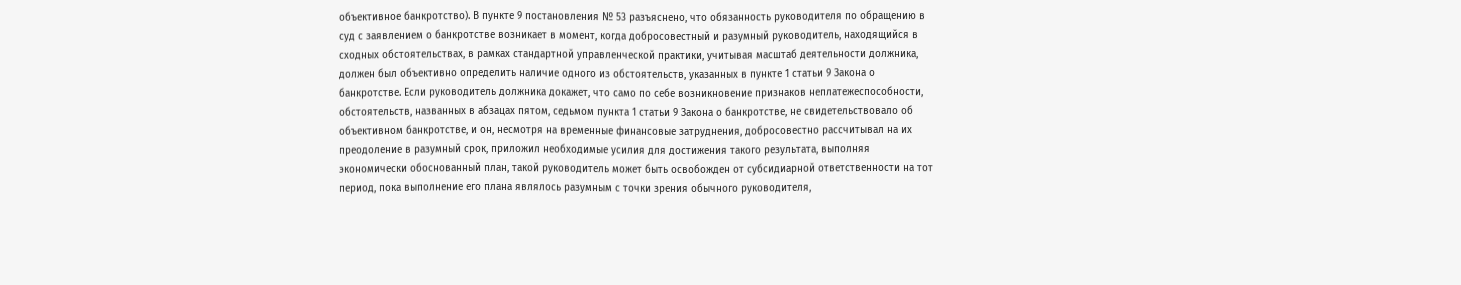объективное банкротство). В пункте 9 постановления № 53 разъяснено, что обязанность руководителя по обращению в суд с заявлением о банкротстве возникает в момент, когда добросовестный и разумный руководитель, находящийся в сходных обстоятельствах, в рамках стандартной управленческой практики, учитывая масштаб деятельности должника, должен был объективно определить наличие одного из обстоятельств, указанных в пункте 1 статьи 9 Закона о банкротстве. Если руководитель должника докажет, что само по себе возникновение признаков неплатежеспособности, обстоятельств, названных в абзацах пятом, седьмом пункта 1 статьи 9 Закона о банкротстве, не свидетельствовало об объективном банкротстве, и он, несмотря на временные финансовые затруднения, добросовестно рассчитывал на их преодоление в разумный срок, приложил необходимые усилия для достижения такого результата, выполняя экономически обоснованный план, такой руководитель может быть освобожден от субсидиарной ответственности на тот период, пока выполнение его плана являлось разумным с точки зрения обычного руководителя,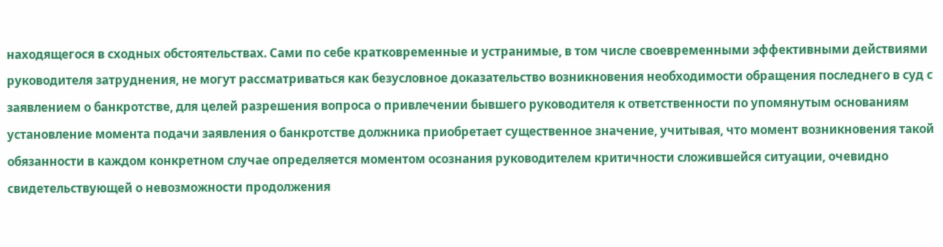находящегося в сходных обстоятельствах. Сами по себе кратковременные и устранимые, в том числе своевременными эффективными действиями руководителя затруднения, не могут рассматриваться как безусловное доказательство возникновения необходимости обращения последнего в суд с заявлением о банкротстве, для целей разрешения вопроса о привлечении бывшего руководителя к ответственности по упомянутым основаниям установление момента подачи заявления о банкротстве должника приобретает существенное значение, учитывая, что момент возникновения такой обязанности в каждом конкретном случае определяется моментом осознания руководителем критичности сложившейся ситуации, очевидно свидетельствующей о невозможности продолжения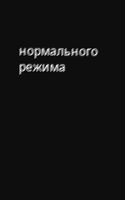нормального режима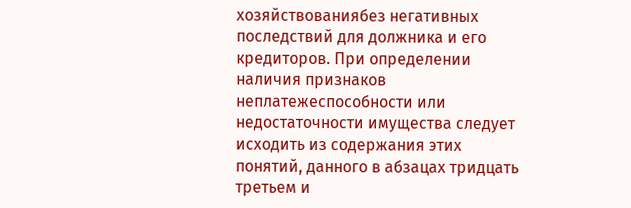хозяйствованиябез негативных последствий для должника и его кредиторов. При определении наличия признаков неплатежеспособности или недостаточности имущества следует исходить из содержания этих понятий, данного в абзацах тридцать третьем и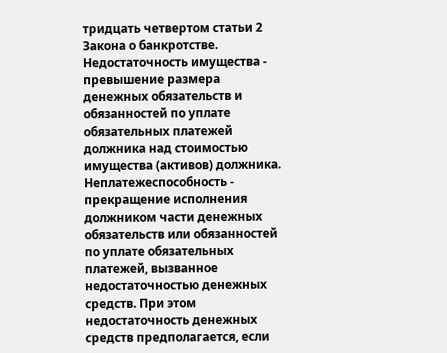тридцать четвертом статьи 2 Закона о банкротстве. Недостаточность имущества - превышение размера денежных обязательств и обязанностей по уплате обязательных платежей должника над стоимостью имущества (активов) должника. Неплатежеспособность - прекращение исполнения должником части денежных обязательств или обязанностей по уплате обязательных платежей, вызванное недостаточностью денежных средств. При этом недостаточность денежных средств предполагается, если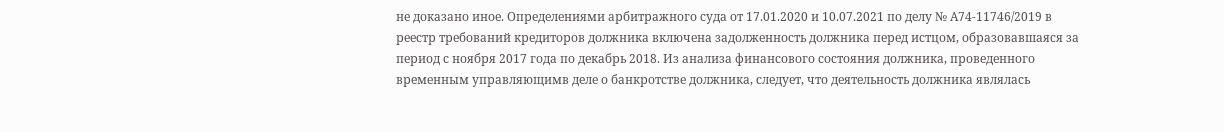не доказано иное. Определениями арбитражного суда от 17.01.2020 и 10.07.2021 по делу № А74-11746/2019 в реестр требований кредиторов должника включена задолженность должника перед истцом, образовавшаяся за период с ноября 2017 года по декабрь 2018. Из анализа финансового состояния должника, проведенного временным управляющимв деле о банкротстве должника, следует, что деятельность должника являлась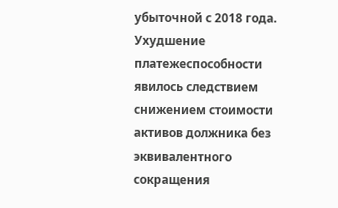убыточной с 2018 года. Ухудшение платежеспособности явилось следствием снижением стоимости активов должника без эквивалентного сокращения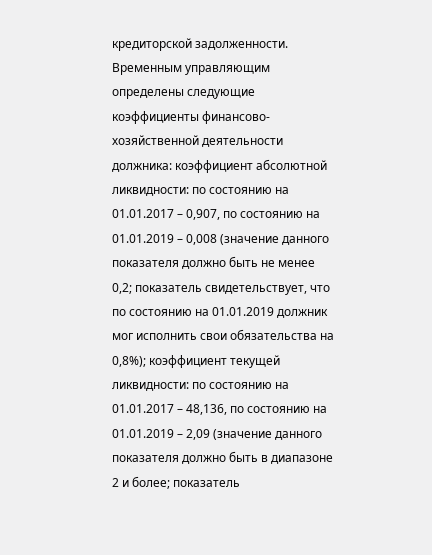кредиторской задолженности. Временным управляющим определены следующие коэффициенты финансово-хозяйственной деятельности должника: коэффициент абсолютной ликвидности: по состоянию на 01.01.2017 – 0,907, по состоянию на 01.01.2019 – 0,008 (значение данного показателя должно быть не менее 0,2; показатель свидетельствует, что по состоянию на 01.01.2019 должник мог исполнить свои обязательства на 0,8%); коэффициент текущей ликвидности: по состоянию на 01.01.2017 – 48,136, по состоянию на 01.01.2019 – 2,09 (значение данного показателя должно быть в диапазоне 2 и более; показатель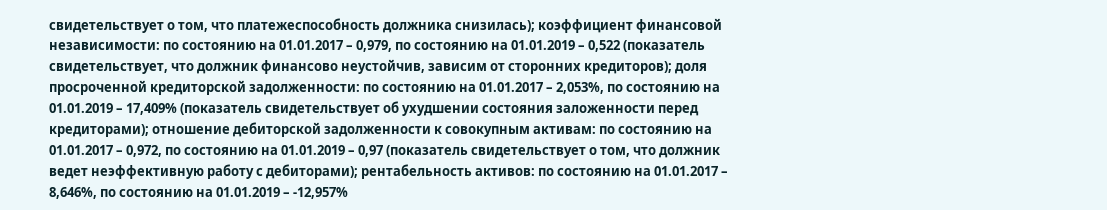свидетельствует о том, что платежеспособность должника снизилась); коэффициент финансовой независимости: по состоянию на 01.01.2017 – 0,979, по состоянию на 01.01.2019 – 0,522 (показатель свидетельствует, что должник финансово неустойчив, зависим от сторонних кредиторов); доля просроченной кредиторской задолженности: по состоянию на 01.01.2017 – 2,053%, по состоянию на 01.01.2019 – 17,409% (показатель свидетельствует об ухудшении состояния заложенности перед кредиторами); отношение дебиторской задолженности к совокупным активам: по состоянию на 01.01.2017 – 0,972, по состоянию на 01.01.2019 – 0,97 (показатель свидетельствует о том, что должник ведет неэффективную работу с дебиторами); рентабельность активов: по состоянию на 01.01.2017 – 8,646%, по состоянию на 01.01.2019 – -12,957%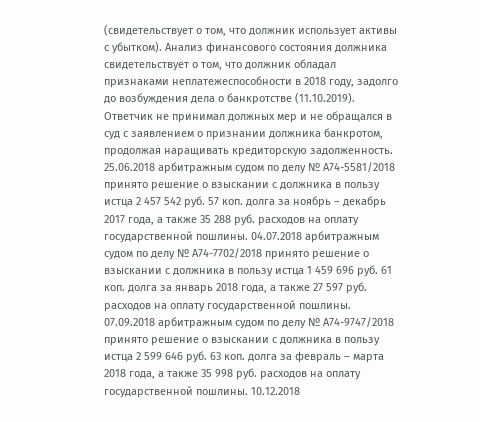(свидетельствует о том, что должник использует активы с убытком). Анализ финансового состояния должника свидетельствует о том, что должник обладал признаками неплатежеспособности в 2018 году, задолго до возбуждения дела о банкротстве (11.10.2019). Ответчик не принимал должных мер и не обращался в суд с заявлением о признании должника банкротом, продолжая наращивать кредиторскую задолженность. 25.06.2018 арбитражным судом по делу № А74-5581/2018 принято решение о взыскании с должника в пользу истца 2 457 542 руб. 57 коп. долга за ноябрь – декабрь 2017 года, а также 35 288 руб. расходов на оплату государственной пошлины. 04.07.2018 арбитражным судом по делу № А74-7702/2018 принято решение о взыскании с должника в пользу истца 1 459 696 руб. 61 коп. долга за январь 2018 года, а также 27 597 руб. расходов на оплату государственной пошлины. 07.09.2018 арбитражным судом по делу № А74-9747/2018 принято решение о взыскании с должника в пользу истца 2 599 646 руб. 63 коп. долга за февраль – марта 2018 года, а также 35 998 руб. расходов на оплату государственной пошлины. 10.12.2018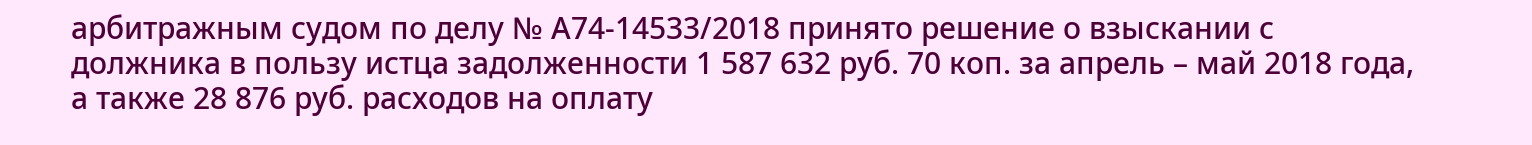арбитражным судом по делу № А74-14533/2018 принято решение о взыскании с должника в пользу истца задолженности 1 587 632 руб. 70 коп. за апрель – май 2018 года, а также 28 876 руб. расходов на оплату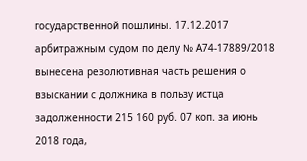государственной пошлины. 17.12.2017 арбитражным судом по делу № А74-17889/2018 вынесена резолютивная часть решения о взыскании с должника в пользу истца задолженности 215 160 руб. 07 коп. за июнь 2018 года,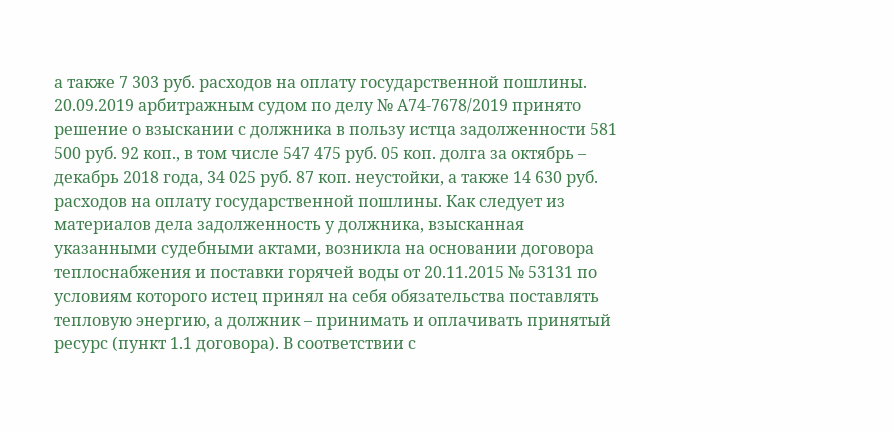а также 7 303 руб. расходов на оплату государственной пошлины. 20.09.2019 арбитражным судом по делу № А74-7678/2019 принято решение о взыскании с должника в пользу истца задолженности 581 500 руб. 92 коп., в том числе 547 475 руб. 05 коп. долга за октябрь – декабрь 2018 года, 34 025 руб. 87 коп. неустойки, а также 14 630 руб. расходов на оплату государственной пошлины. Как следует из материалов дела задолженность у должника, взысканная указанными судебными актами, возникла на основании договора теплоснабжения и поставки горячей воды от 20.11.2015 № 53131 по условиям которого истец принял на себя обязательства поставлять тепловую энергию, а должник – принимать и оплачивать принятый ресурс (пункт 1.1 договора). В соответствии с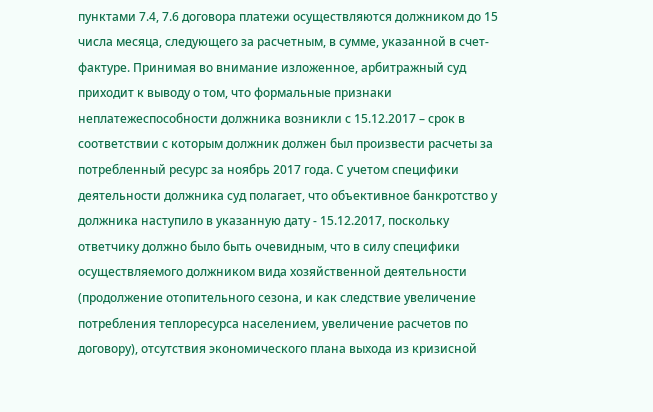пунктами 7.4, 7.6 договора платежи осуществляются должником до 15 числа месяца, следующего за расчетным, в сумме, указанной в счет-фактуре. Принимая во внимание изложенное, арбитражный суд приходит к выводу о том, что формальные признаки неплатежеспособности должника возникли с 15.12.2017 – срок в соответствии с которым должник должен был произвести расчеты за потребленный ресурс за ноябрь 2017 года. С учетом специфики деятельности должника суд полагает, что объективное банкротство у должника наступило в указанную дату - 15.12.2017, поскольку ответчику должно было быть очевидным, что в силу специфики осуществляемого должником вида хозяйственной деятельности (продолжение отопительного сезона, и как следствие увеличение потребления теплоресурса населением, увеличение расчетов по договору), отсутствия экономического плана выхода из кризисной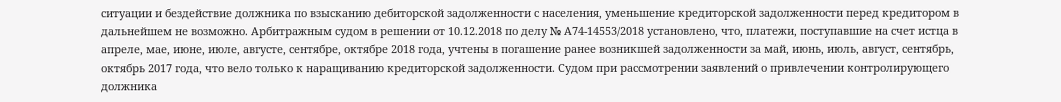ситуации и бездействие должника по взысканию дебиторской задолженности с населения, уменьшение кредиторской задолженности перед кредитором в дальнейшем не возможно. Арбитражным судом в решении от 10.12.2018 по делу № А74-14553/2018 установлено, что, платежи, поступавшие на счет истца в апреле, мае, июне, июле, августе, сентябре, октябре 2018 года, учтены в погашение ранее возникшей задолженности за май, июнь, июль, август, сентябрь, октябрь 2017 года, что вело только к наращиванию кредиторской задолженности. Судом при рассмотрении заявлений о привлечении контролирующего должника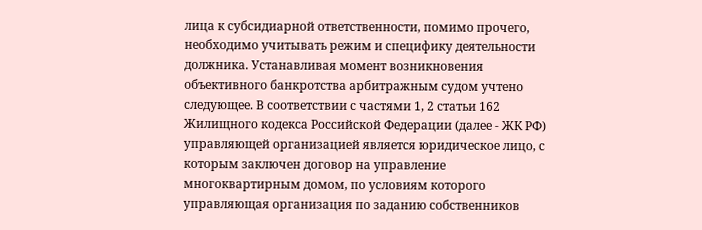лица к субсидиарной ответственности, помимо прочего, необходимо учитывать режим и специфику деятельности должника. Устанавливая момент возникновения объективного банкротства арбитражным судом учтено следующее. В соответствии с частями 1, 2 статьи 162 Жилищного кодекса Российской Федерации (далее - ЖК РФ) управляющей организацией является юридическое лицо, с которым заключен договор на управление многоквартирным домом, по условиям которого управляющая организация по заданию собственников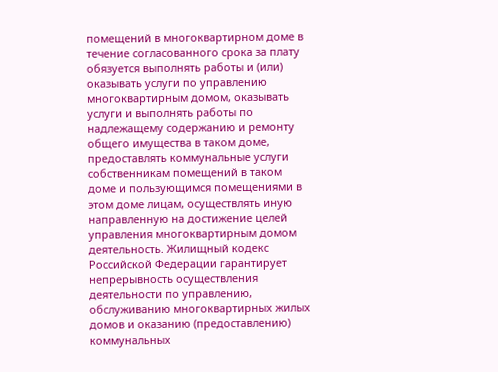помещений в многоквартирном доме в течение согласованного срока за плату обязуется выполнять работы и (или) оказывать услуги по управлению многоквартирным домом, оказывать услуги и выполнять работы по надлежащему содержанию и ремонту общего имущества в таком доме, предоставлять коммунальные услуги собственникам помещений в таком доме и пользующимся помещениями в этом доме лицам, осуществлять иную направленную на достижение целей управления многоквартирным домом деятельность. Жилищный кодекс Российской Федерации гарантирует непрерывность осуществления деятельности по управлению, обслуживанию многоквартирных жилых домов и оказанию (предоставлению) коммунальных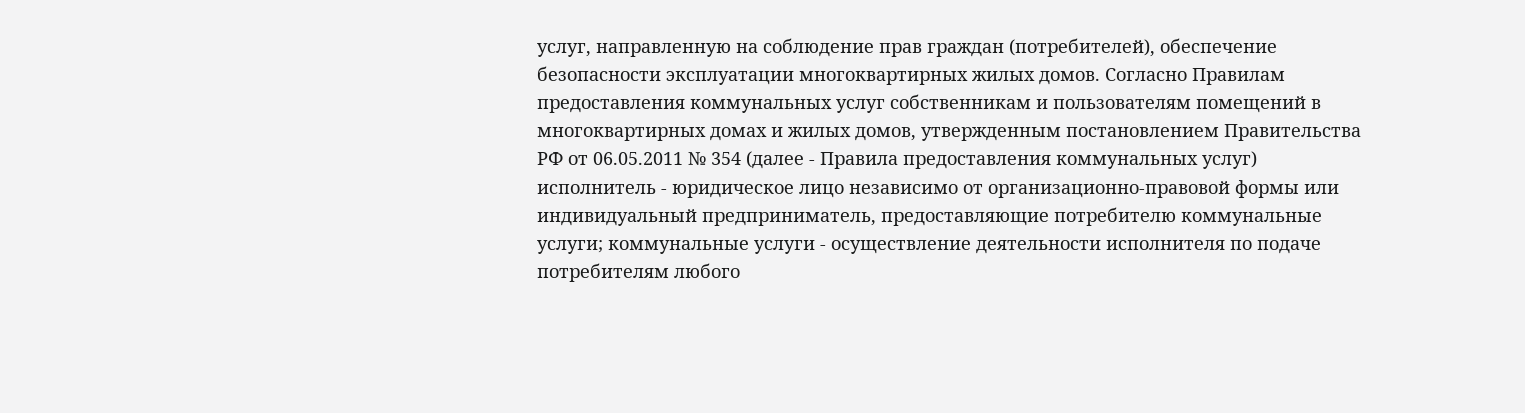услуг, направленную на соблюдение прав граждан (потребителей), обеспечение безопасности эксплуатации многоквартирных жилых домов. Согласно Правилам предоставления коммунальных услуг собственникам и пользователям помещений в многоквартирных домах и жилых домов, утвержденным постановлением Правительства РФ от 06.05.2011 № 354 (далее - Правила предоставления коммунальных услуг) исполнитель - юридическое лицо независимо от организационно-правовой формы или индивидуальный предприниматель, предоставляющие потребителю коммунальные услуги; коммунальные услуги - осуществление деятельности исполнителя по подаче потребителям любого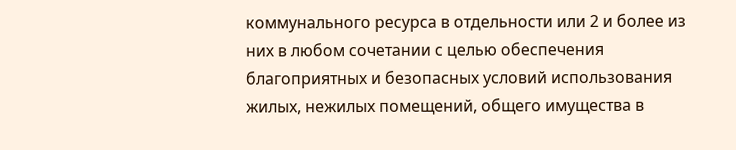коммунального ресурса в отдельности или 2 и более из них в любом сочетании с целью обеспечения благоприятных и безопасных условий использования жилых, нежилых помещений, общего имущества в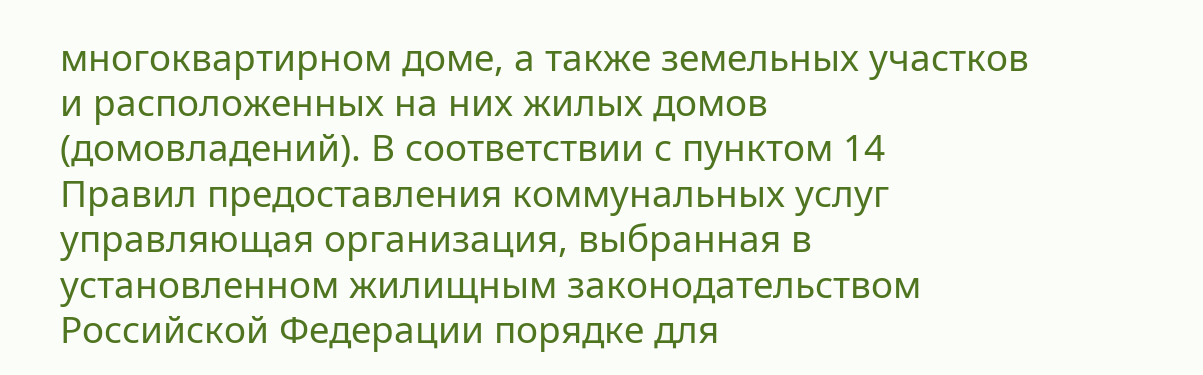многоквартирном доме, а также земельных участков и расположенных на них жилых домов (домовладений). В соответствии с пунктом 14 Правил предоставления коммунальных услуг управляющая организация, выбранная в установленном жилищным законодательством Российской Федерации порядке для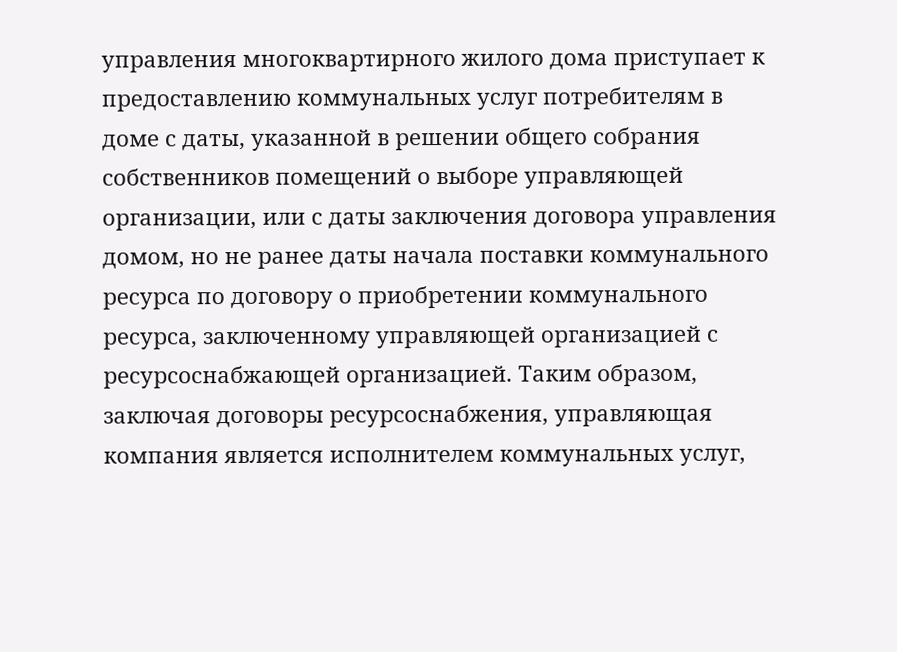управления многоквартирного жилого дома приступает к предоставлению коммунальных услуг потребителям в доме с даты, указанной в решении общего собрания собственников помещений о выборе управляющей организации, или с даты заключения договора управления домом, но не ранее даты начала поставки коммунального ресурса по договору о приобретении коммунального ресурса, заключенному управляющей организацией с ресурсоснабжающей организацией. Таким образом, заключая договоры ресурсоснабжения, управляющая компания является исполнителем коммунальных услуг,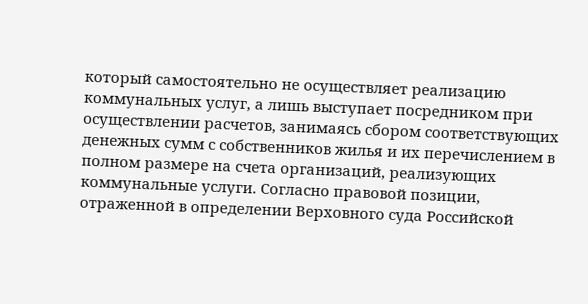который самостоятельно не осуществляет реализацию коммунальных услуг, а лишь выступает посредником при осуществлении расчетов, занимаясь сбором соответствующих денежных сумм с собственников жилья и их перечислением в полном размере на счета организаций, реализующих коммунальные услуги. Согласно правовой позиции, отраженной в определении Верховного суда Российской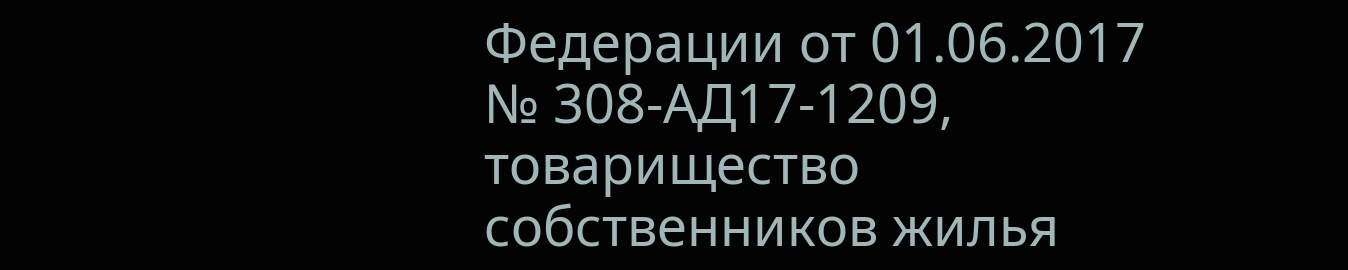Федерации от 01.06.2017 № 308-АД17-1209, товарищество собственников жилья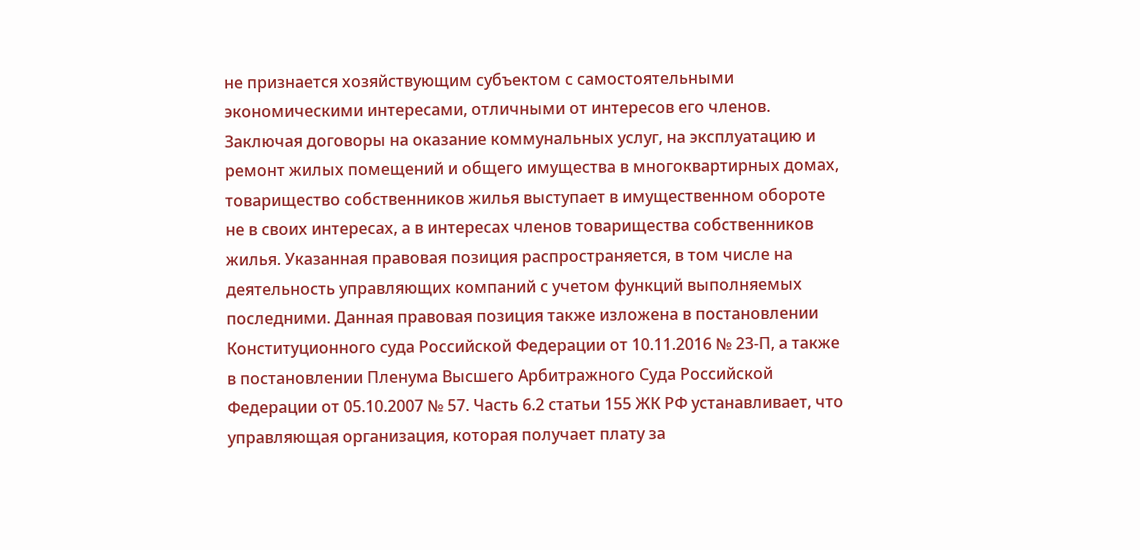не признается хозяйствующим субъектом с самостоятельными экономическими интересами, отличными от интересов его членов. Заключая договоры на оказание коммунальных услуг, на эксплуатацию и ремонт жилых помещений и общего имущества в многоквартирных домах, товарищество собственников жилья выступает в имущественном обороте не в своих интересах, а в интересах членов товарищества собственников жилья. Указанная правовая позиция распространяется, в том числе на деятельность управляющих компаний с учетом функций выполняемых последними. Данная правовая позиция также изложена в постановлении Конституционного суда Российской Федерации от 10.11.2016 № 23-П, а также в постановлении Пленума Высшего Арбитражного Суда Российской Федерации от 05.10.2007 № 57. Часть 6.2 статьи 155 ЖК РФ устанавливает, что управляющая организация, которая получает плату за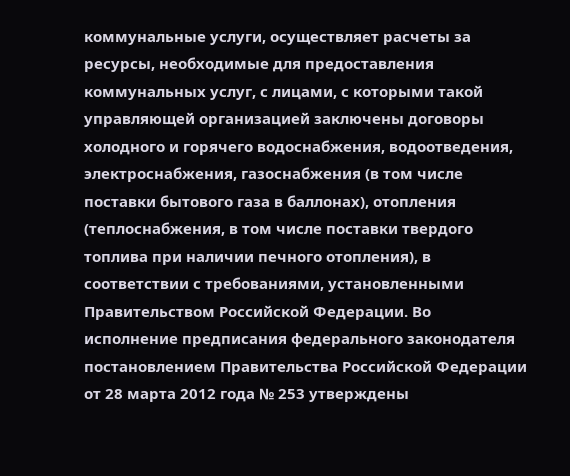коммунальные услуги, осуществляет расчеты за ресурсы, необходимые для предоставления коммунальных услуг, с лицами, с которыми такой управляющей организацией заключены договоры холодного и горячего водоснабжения, водоотведения, электроснабжения, газоснабжения (в том числе поставки бытового газа в баллонах), отопления (теплоснабжения, в том числе поставки твердого топлива при наличии печного отопления), в соответствии с требованиями, установленными Правительством Российской Федерации. Во исполнение предписания федерального законодателя постановлением Правительства Российской Федерации от 28 марта 2012 года № 253 утверждены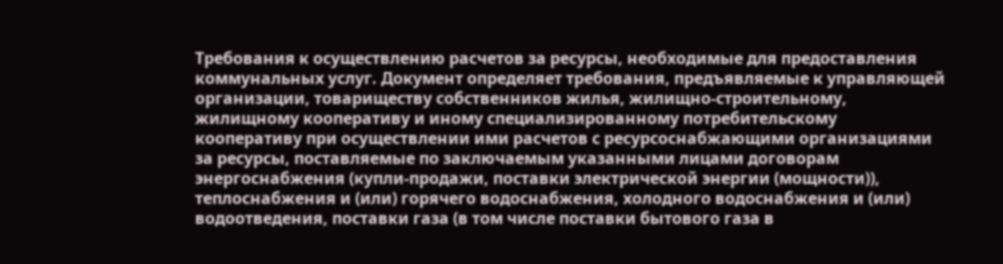Требования к осуществлению расчетов за ресурсы, необходимые для предоставления коммунальных услуг. Документ определяет требования, предъявляемые к управляющей организации, товариществу собственников жилья, жилищно-строительному, жилищному кооперативу и иному специализированному потребительскому кооперативу при осуществлении ими расчетов с ресурсоснабжающими организациями за ресурсы, поставляемые по заключаемым указанными лицами договорам энергоснабжения (купли-продажи, поставки электрической энергии (мощности)), теплоснабжения и (или) горячего водоснабжения, холодного водоснабжения и (или) водоотведения, поставки газа (в том числе поставки бытового газа в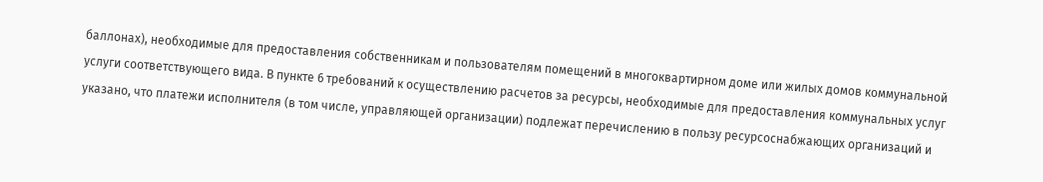баллонах), необходимые для предоставления собственникам и пользователям помещений в многоквартирном доме или жилых домов коммунальной услуги соответствующего вида. В пункте 6 требований к осуществлению расчетов за ресурсы, необходимые для предоставления коммунальных услуг указано, что платежи исполнителя (в том числе, управляющей организации) подлежат перечислению в пользу ресурсоснабжающих организаций и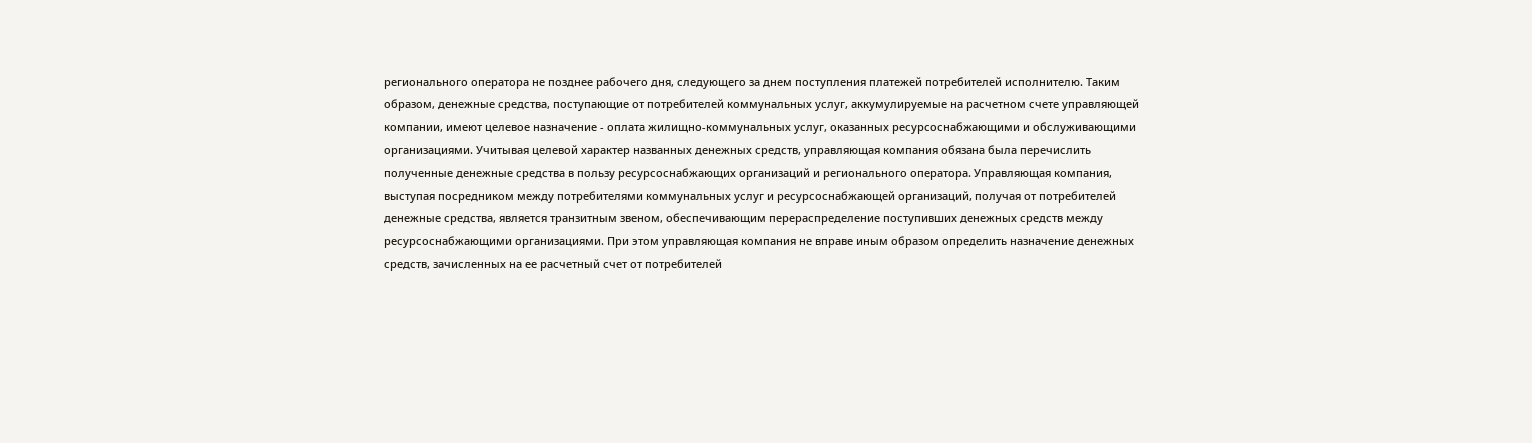регионального оператора не позднее рабочего дня, следующего за днем поступления платежей потребителей исполнителю. Таким образом, денежные средства, поступающие от потребителей коммунальных услуг, аккумулируемые на расчетном счете управляющей компании, имеют целевое назначение - оплата жилищно-коммунальных услуг, оказанных ресурсоснабжающими и обслуживающими организациями. Учитывая целевой характер названных денежных средств, управляющая компания обязана была перечислить полученные денежные средства в пользу ресурсоснабжающих организаций и регионального оператора. Управляющая компания, выступая посредником между потребителями коммунальных услуг и ресурсоснабжающей организаций, получая от потребителей денежные средства, является транзитным звеном, обеспечивающим перераспределение поступивших денежных средств между ресурсоснабжающими организациями. При этом управляющая компания не вправе иным образом определить назначение денежных средств, зачисленных на ее расчетный счет от потребителей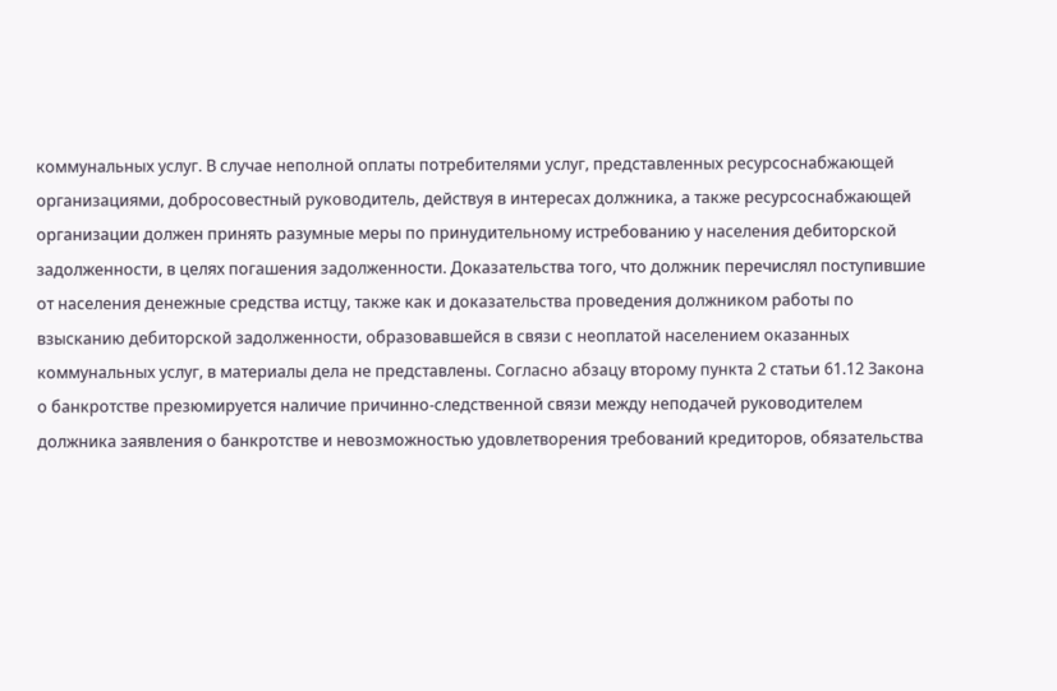коммунальных услуг. В случае неполной оплаты потребителями услуг, представленных ресурсоснабжающей организациями, добросовестный руководитель, действуя в интересах должника, а также ресурсоснабжающей организации должен принять разумные меры по принудительному истребованию у населения дебиторской задолженности, в целях погашения задолженности. Доказательства того, что должник перечислял поступившие от населения денежные средства истцу, также как и доказательства проведения должником работы по взысканию дебиторской задолженности, образовавшейся в связи с неоплатой населением оказанных коммунальных услуг, в материалы дела не представлены. Согласно абзацу второму пункта 2 статьи 61.12 Закона о банкротстве презюмируется наличие причинно-следственной связи между неподачей руководителем должника заявления о банкротстве и невозможностью удовлетворения требований кредиторов, обязательства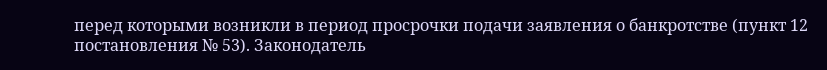перед которыми возникли в период просрочки подачи заявления о банкротстве (пункт 12 постановления № 53). Законодатель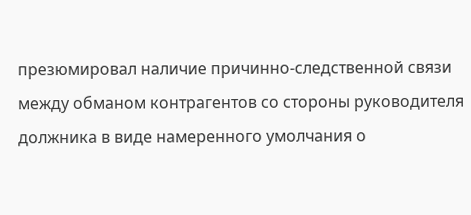презюмировал наличие причинно-следственной связи между обманом контрагентов со стороны руководителя должника в виде намеренного умолчания о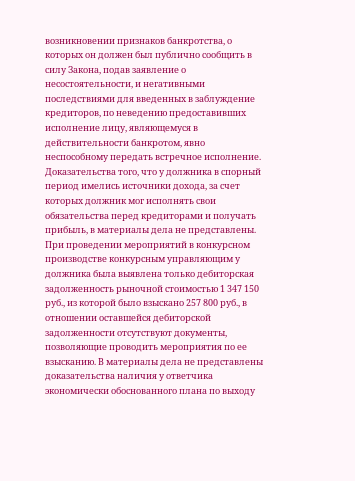возникновении признаков банкротства, о которых он должен был публично сообщить в силу Закона, подав заявление о несостоятельности, и негативными последствиями для введенных в заблуждение кредиторов, по неведению предоставивших исполнение лицу, являющемуся в действительности банкротом, явно неспособному передать встречное исполнение. Доказательства того, что у должника в спорный период имелись источники дохода, за счет которых должник мог исполнять свои обязательства перед кредиторами и получать прибыль, в материалы дела не представлены. При проведении мероприятий в конкурсном производстве конкурсным управляющим у должника была выявлена только дебиторская задолженность рыночной стоимостью 1 347 150 руб., из которой было взыскано 257 800 руб., в отношении оставшейся дебиторской задолженности отсутствуют документы, позволяющие проводить мероприятия по ее взысканию. В материалы дела не представлены доказательства наличия у ответчика экономически обоснованного плана по выходу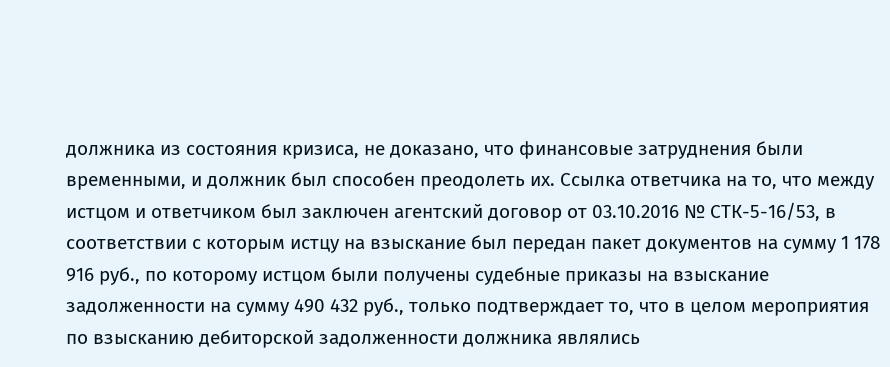должника из состояния кризиса, не доказано, что финансовые затруднения были временными, и должник был способен преодолеть их. Ссылка ответчика на то, что между истцом и ответчиком был заключен агентский договор от 03.10.2016 № СТК-5-16/53, в соответствии с которым истцу на взыскание был передан пакет документов на сумму 1 178 916 руб., по которому истцом были получены судебные приказы на взыскание задолженности на сумму 490 432 руб., только подтверждает то, что в целом мероприятия по взысканию дебиторской задолженности должника являлись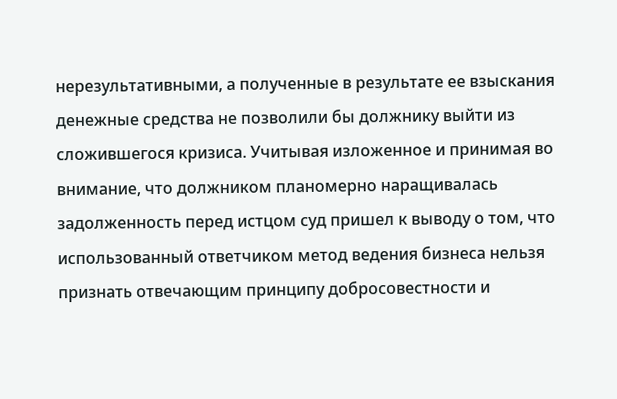нерезультативными, а полученные в результате ее взыскания денежные средства не позволили бы должнику выйти из сложившегося кризиса. Учитывая изложенное и принимая во внимание, что должником планомерно наращивалась задолженность перед истцом суд пришел к выводу о том, что использованный ответчиком метод ведения бизнеса нельзя признать отвечающим принципу добросовестности и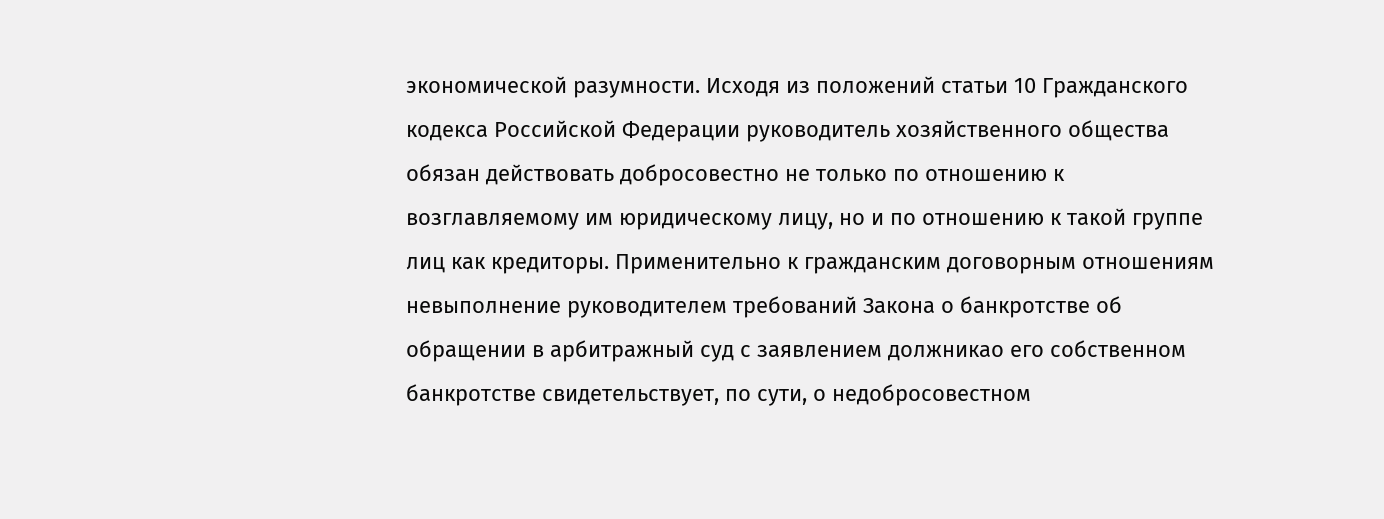экономической разумности. Исходя из положений статьи 10 Гражданского кодекса Российской Федерации руководитель хозяйственного общества обязан действовать добросовестно не только по отношению к возглавляемому им юридическому лицу, но и по отношению к такой группе лиц как кредиторы. Применительно к гражданским договорным отношениям невыполнение руководителем требований Закона о банкротстве об обращении в арбитражный суд с заявлением должникао его собственном банкротстве свидетельствует, по сути, о недобросовестном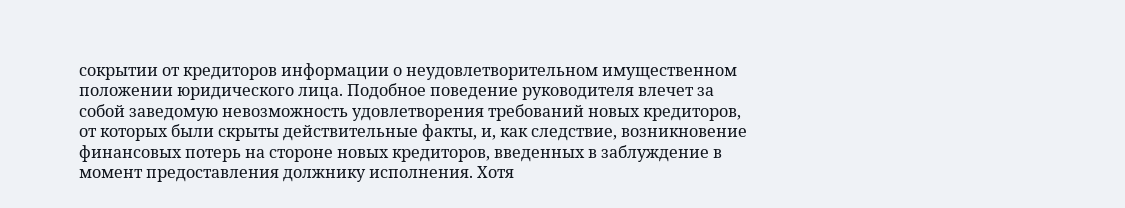сокрытии от кредиторов информации о неудовлетворительном имущественном положении юридического лица. Подобное поведение руководителя влечет за собой заведомую невозможность удовлетворения требований новых кредиторов, от которых были скрыты действительные факты, и, как следствие, возникновение финансовых потерь на стороне новых кредиторов, введенных в заблуждение в момент предоставления должнику исполнения. Хотя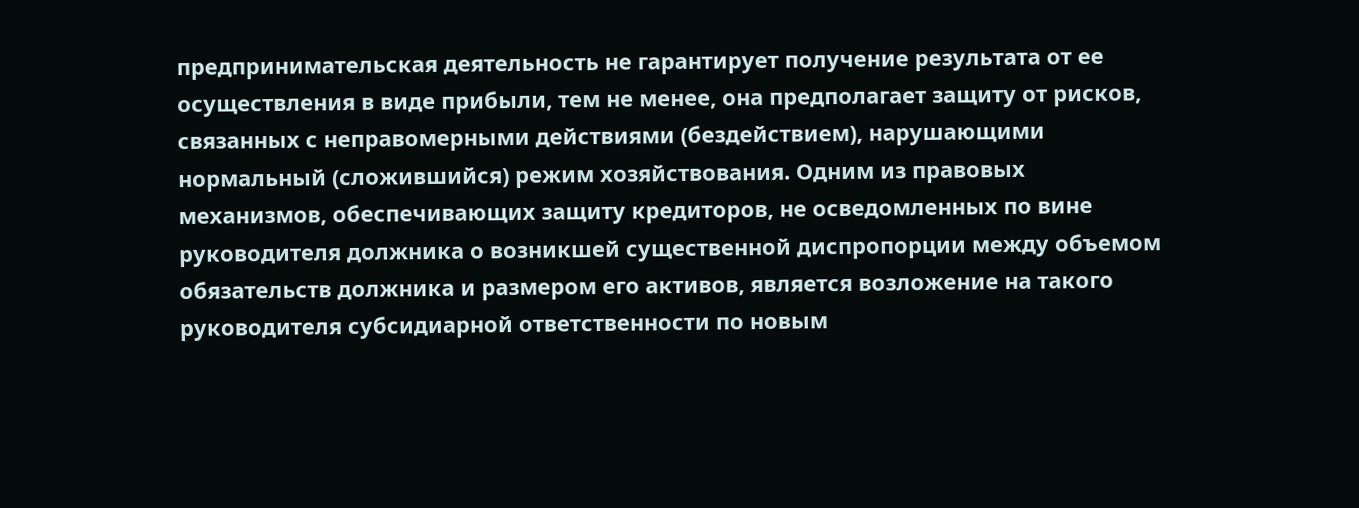предпринимательская деятельность не гарантирует получение результата от ее осуществления в виде прибыли, тем не менее, она предполагает защиту от рисков, связанных с неправомерными действиями (бездействием), нарушающими нормальный (сложившийся) режим хозяйствования. Одним из правовых механизмов, обеспечивающих защиту кредиторов, не осведомленных по вине руководителя должника о возникшей существенной диспропорции между объемом обязательств должника и размером его активов, является возложение на такого руководителя субсидиарной ответственности по новым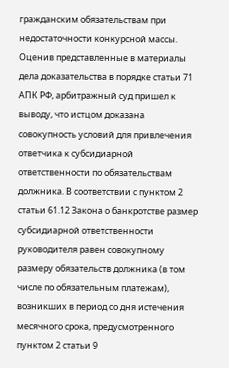гражданским обязательствам при недостаточности конкурсной массы. Оценив представленные в материалы дела доказательства в порядке статьи 71 АПК РФ, арбитражный суд пришел к выводу, что истцом доказана совокупность условий для привлечения ответчика к субсидиарной ответственности по обязательствам должника. В соответствии с пунктом 2 статьи 61.12 Закона о банкротстве размер субсидиарной ответственности руководителя равен совокупному размеру обязательств должника (в том числе по обязательным платежам), возникших в период со дня истечения месячного срока, предусмотренного пунктом 2 статьи 9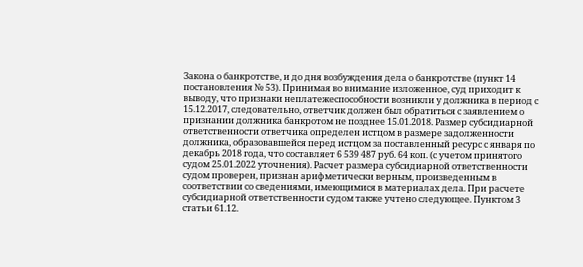Закона о банкротстве, и до дня возбуждения дела о банкротстве (пункт 14 постановления № 53). Принимая во внимание изложенное, суд приходит к выводу, что признаки неплатежеспособности возникли у должника в период с 15.12.2017, следовательно, ответчик должен был обратиться с заявлением о признании должника банкротом не позднее 15.01.2018. Размер субсидиарной ответственности ответчика определен истцом в размере задолженности должника, образовавшейся перед истцом за поставленный ресурс с января по декабрь 2018 года, что составляет 6 539 487 руб. 64 коп. (с учетом принятого судом 25.01.2022 уточнения). Расчет размера субсидиарной ответственности судом проверен, признан арифметически верным, произведенным в соответствии со сведениями, имеющимися в материалах дела. При расчете субсидиарной ответственности судом также учтено следующее. Пунктом 3 статьи 61.12.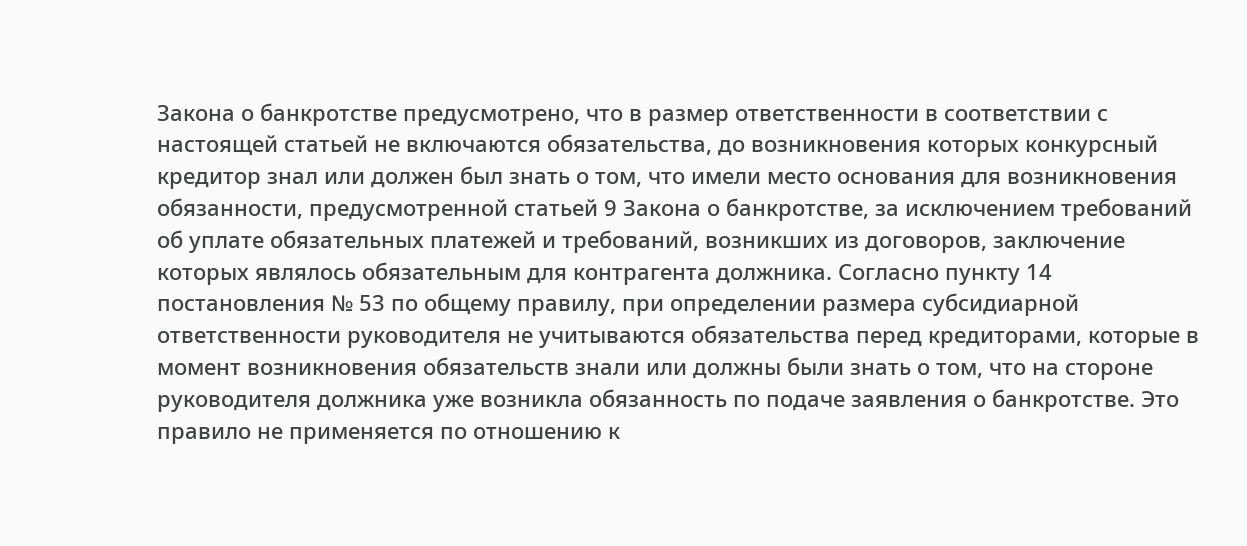Закона о банкротстве предусмотрено, что в размер ответственности в соответствии с настоящей статьей не включаются обязательства, до возникновения которых конкурсный кредитор знал или должен был знать о том, что имели место основания для возникновения обязанности, предусмотренной статьей 9 Закона о банкротстве, за исключением требований об уплате обязательных платежей и требований, возникших из договоров, заключение которых являлось обязательным для контрагента должника. Согласно пункту 14 постановления № 53 по общему правилу, при определении размера субсидиарной ответственности руководителя не учитываются обязательства перед кредиторами, которые в момент возникновения обязательств знали или должны были знать о том, что на стороне руководителя должника уже возникла обязанность по подаче заявления о банкротстве. Это правило не применяется по отношению к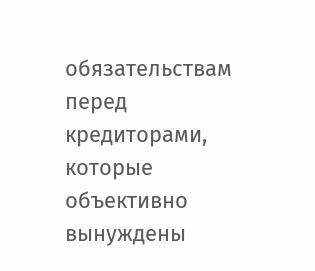обязательствам перед кредиторами, которые объективно вынуждены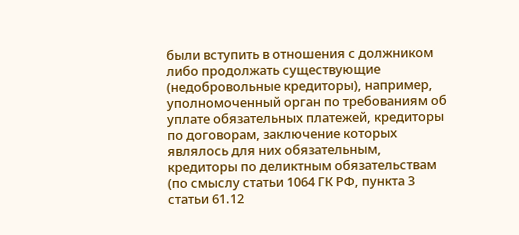были вступить в отношения с должником либо продолжать существующие (недобровольные кредиторы), например, уполномоченный орган по требованиям об уплате обязательных платежей, кредиторы по договорам, заключение которых являлось для них обязательным, кредиторы по деликтным обязательствам (по смыслу статьи 1064 ГК РФ, пункта 3 статьи 61.12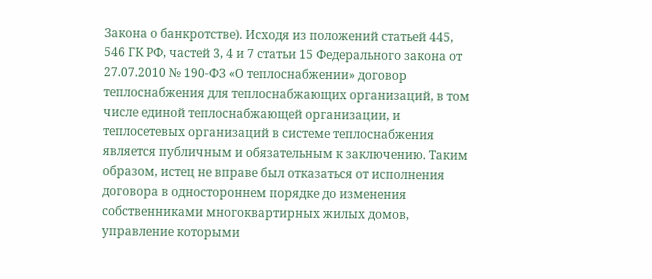Закона о банкротстве). Исходя из положений статьей 445, 546 ГК РФ, частей 3, 4 и 7 статьи 15 Федерального закона от 27.07.2010 № 190-ФЗ «О теплоснабжении» договор теплоснабжения для теплоснабжающих организаций, в том числе единой теплоснабжающей организации, и теплосетевых организаций в системе теплоснабжения является публичным и обязательным к заключению. Таким образом, истец не вправе был отказаться от исполнения договора в одностороннем порядке до изменения собственниками многоквартирных жилых домов, управление которыми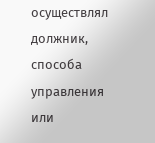осуществлял должник, способа управления или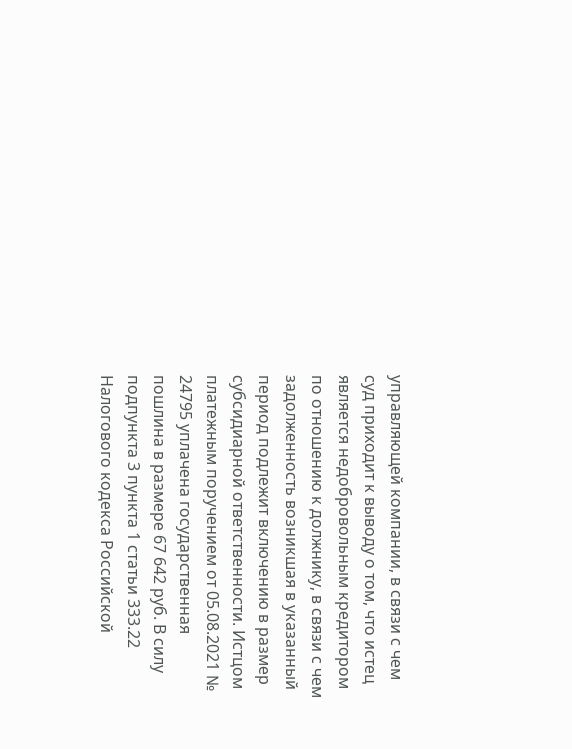управляющей компании, в связи с чем суд приходит к выводу о том, что истец является недобровольным кредитором по отношению к должнику, в связи с чем задолженность возникшая в указанный период подлежит включению в размер субсидиарной ответственности. Истцом платежным поручением от 05.08.2021 № 24795 уплачена государственная пошлина в размере 67 642 руб. В силу подпункта 3 пункта 1 статьи 333.22 Налогового кодекса Российской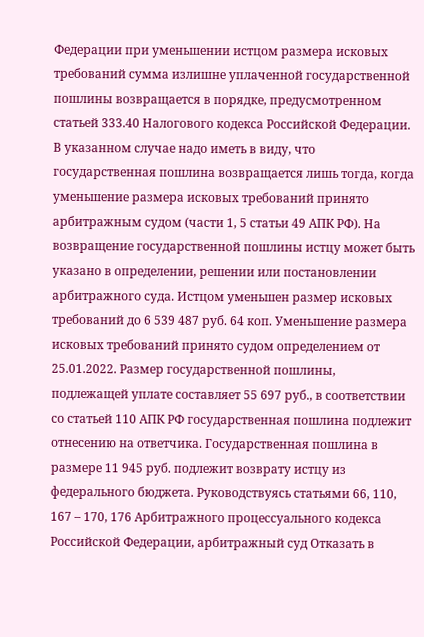Федерации при уменьшении истцом размера исковых требований сумма излишне уплаченной государственной пошлины возвращается в порядке, предусмотренном статьей 333.40 Налогового кодекса Российской Федерации. В указанном случае надо иметь в виду, что государственная пошлина возвращается лишь тогда, когда уменьшение размера исковых требований принято арбитражным судом (части 1, 5 статьи 49 АПК РФ). На возвращение государственной пошлины истцу может быть указано в определении, решении или постановлении арбитражного суда. Истцом уменьшен размер исковых требований до 6 539 487 руб. 64 коп. Уменьшение размера исковых требований принято судом определением от 25.01.2022. Размер государственной пошлины, подлежащей уплате составляет 55 697 руб., в соответствии со статьей 110 АПК РФ государственная пошлина подлежит отнесению на ответчика. Государственная пошлина в размере 11 945 руб. подлежит возврату истцу из федерального бюджета. Руководствуясь статьями 66, 110, 167 – 170, 176 Арбитражного процессуального кодекса Российской Федерации, арбитражный суд Отказать в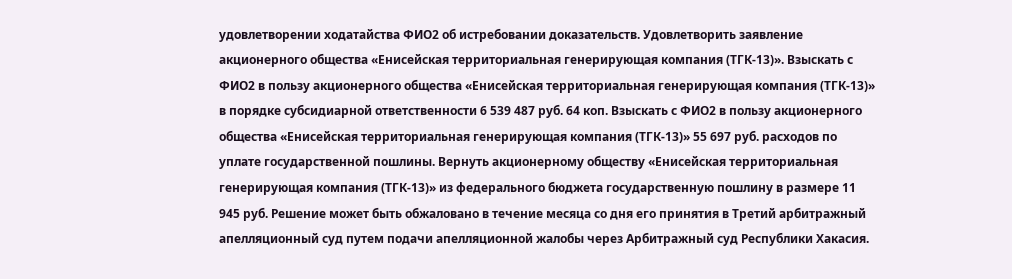удовлетворении ходатайства ФИО2 об истребовании доказательств. Удовлетворить заявление акционерного общества «Енисейская территориальная генерирующая компания (ТГК-13)». Взыскать с ФИО2 в пользу акционерного общества «Енисейская территориальная генерирующая компания (ТГК-13)» в порядке субсидиарной ответственности 6 539 487 руб. 64 коп. Взыскать с ФИО2 в пользу акционерного общества «Енисейская территориальная генерирующая компания (ТГК-13)» 55 697 руб. расходов по уплате государственной пошлины. Вернуть акционерному обществу «Енисейская территориальная генерирующая компания (ТГК-13)» из федерального бюджета государственную пошлину в размере 11 945 руб. Решение может быть обжаловано в течение месяца со дня его принятия в Третий арбитражный апелляционный суд путем подачи апелляционной жалобы через Арбитражный суд Республики Хакасия.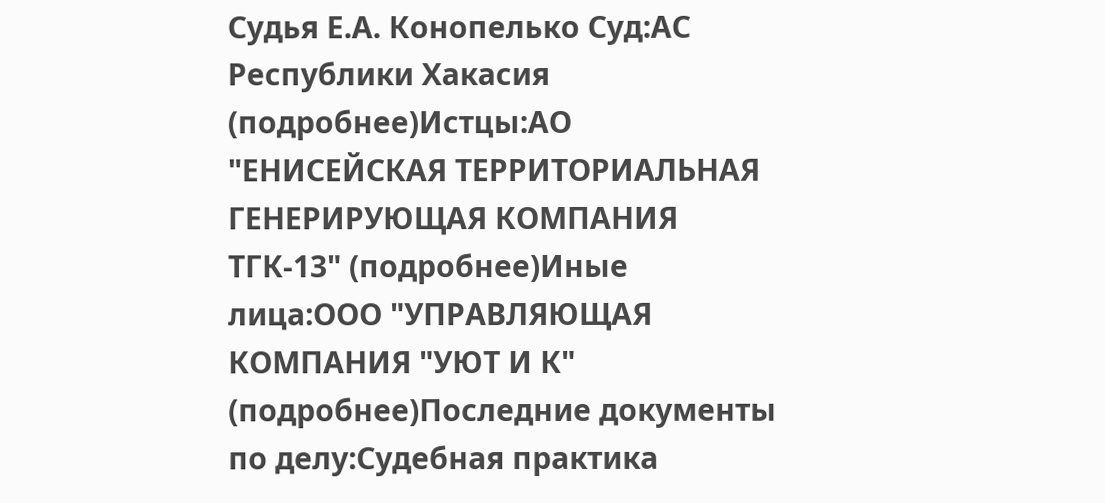Судья Е.А. Конопелько Суд:АС Республики Хакасия (подробнее)Истцы:АО "ЕНИСЕЙСКАЯ ТЕРРИТОРИАЛЬНАЯ ГЕНЕРИРУЮЩАЯ КОМПАНИЯ ТГК-13" (подробнее)Иные лица:ООО "УПРАВЛЯЮЩАЯ КОМПАНИЯ "УЮТ И К" (подробнее)Последние документы по делу:Судебная практика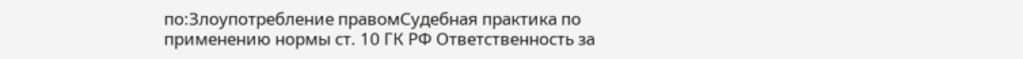по:Злоупотребление правомСудебная практика по применению нормы ст. 10 ГК РФ Ответственность за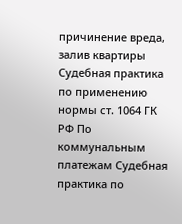причинение вреда, залив квартиры Судебная практика по применению нормы ст. 1064 ГК РФ По коммунальным платежам Судебная практика по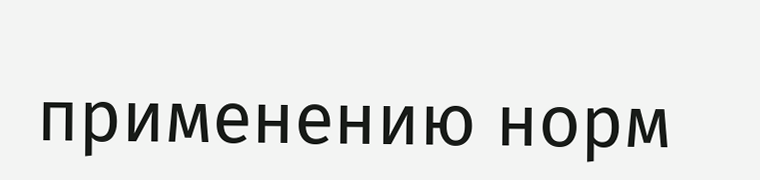применению норм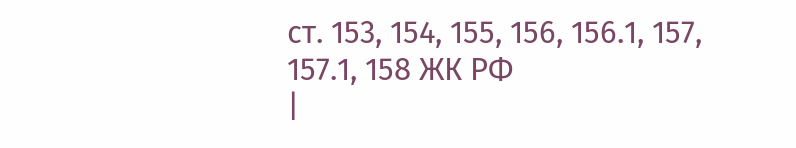ст. 153, 154, 155, 156, 156.1, 157, 157.1, 158 ЖК РФ
|